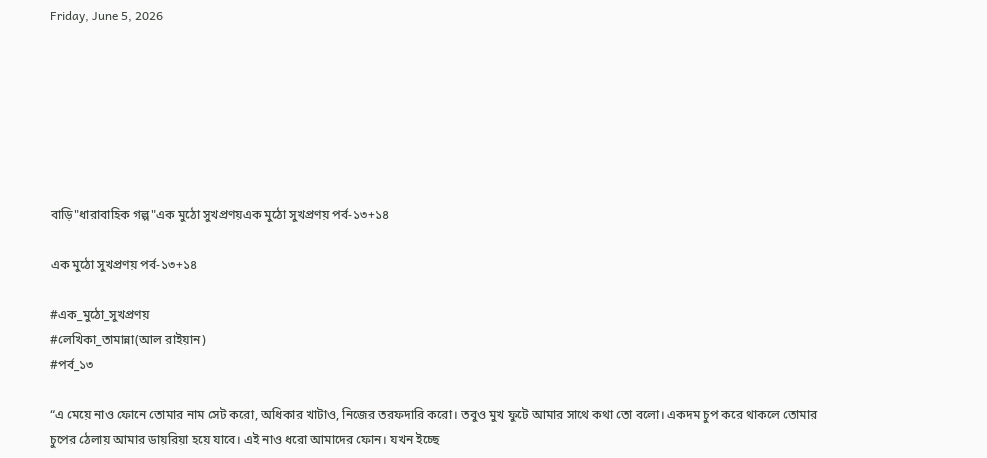Friday, June 5, 2026







বাড়ি"ধারাবাহিক গল্প"এক মুঠো সুখপ্রণয়এক মুঠো সুখপ্রণয় পর্ব-১৩+১৪

এক মুঠো সুখপ্রণয় পর্ব-১৩+১৪

#এক_মুঠো_সুখপ্রণয়
#লেখিকা_তামান্না(আল রাইয়ান)
#পর্ব_১৩

“এ মেয়ে নাও ফোনে তোমার নাম সেট করো, অধিকার খাটাও, নিজের তরফদারি করো। তবুও মুখ ফুটে আমার সাথে কথা তো বলো। একদম চুপ করে থাকলে তোমার চুপের ঠেলায় আমার ডায়রিয়া হয়ে যাবে। এই নাও ধরো আমাদের ফোন। যখন ইচ্ছে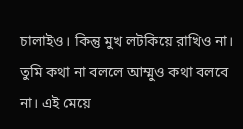চালাইও। কিন্তু মুখ লটকিয়ে রাখিও না। তুমি কথা না বললে আম্মুও কথা বলবে না। এই মেয়ে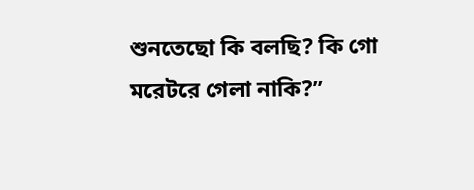শুনতেছো কি বলছি? কি গো মরেটরে গেলা নাকি?”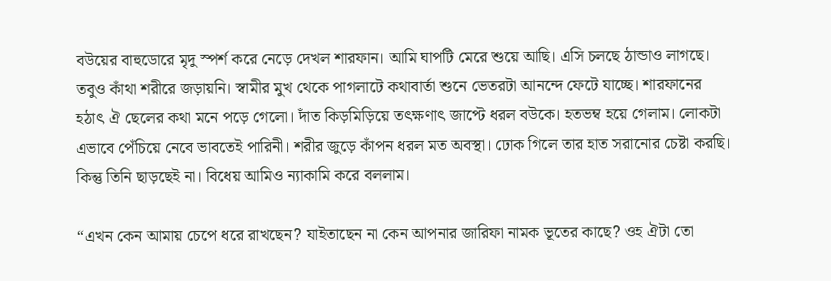বউয়ের বাহুডোরে মৃদু স্পর্শ করে নেড়ে দেখল শারফান। আমি ঘাপটি মেরে শুয়ে আছি। এসি চলছে ঠান্ডাও লাগছে। তবুও কাঁথা শরীরে জড়ায়নি। স্বামীর মুখ থেকে পাগলাটে কথাবার্তা শুনে ভেতরটা আনন্দে ফেটে যাচ্ছে। শারফানের হঠাৎ ঐ ছেলের কথা মনে পড়ে গেলো। দাঁত কিড়মিড়িয়ে তৎক্ষণাৎ জাপ্টে ধরল বউকে। হতভম্ব হয়ে গেলাম। লোকটা এভাবে পেঁচিয়ে নেবে ভাবতেই পারিনী। শরীর জুড়ে কাঁপন ধরল মত অবস্থা। ঢোক গিলে তার হাত সরানোর চেষ্টা করছি। কিন্তু তিনি ছাড়ছেই না। বিধেয় আমিও ন্যাকামি করে বললাম।

“এখন কেন আমায় চেপে ধরে রাখছেন? যাইতাছেন না কেন আপনার জারিফা নামক ভূতের কাছে? ওহ ঐটা তো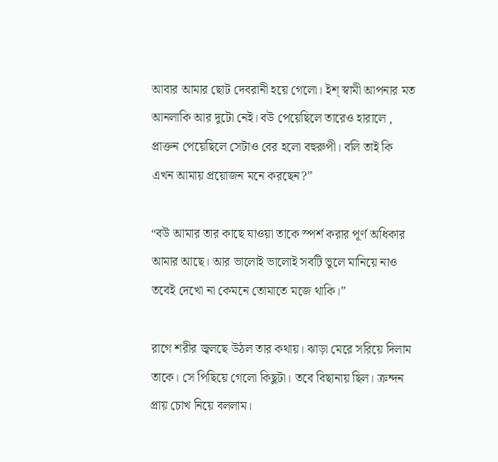আবার আমার ছোট দেবরানী হয়ে গেলো। ইশ্ স্বামী আপনার মত আনলাকি আর দুটো নেই। বউ পেয়েছিলে তারেও হারালে , প্রাক্তন পেয়েছিলে সেটাও বের হলো বহুরুপী। বলি তাই কি এখন আমায় প্রয়োজন মনে করছেন?”

“বউ আমার তার কাছে যাওয়া তাকে স্পর্শ করার পূর্ণ অধিকার আমার আছে। আর ভালোই ভালোই সবটি ভুলে মানিয়ে নাও তবেই দেখো না কেমনে তোমাতে মজে থাকি।”

রাগে শরীর জ্বলছে উঠল তার কথায়। ঝাড়া মেরে সরিয়ে দিলাম তাকে। সে পিছিয়ে গেলো কিছুটা। তবে বিছানায় ছিল। ক্রন্দন প্রায় চোখ নিয়ে বললাম।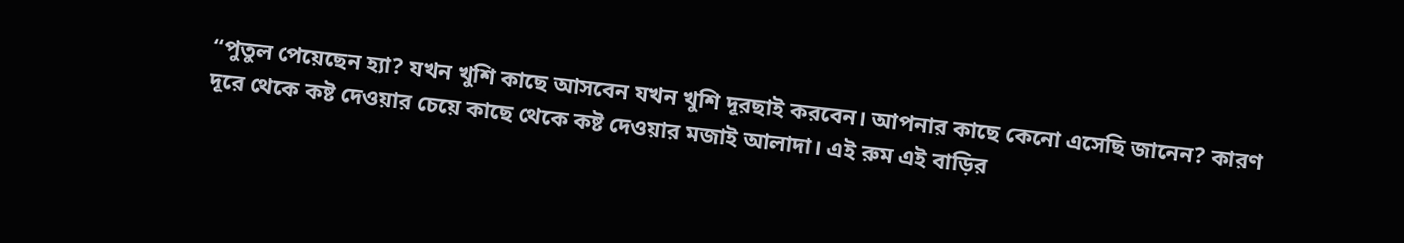“পুতুল পেয়েছেন হ্যা? যখন খুশি কাছে আসবেন যখন খুশি দূরছাই করবেন। আপনার কাছে কেনো এসেছি জানেন? কারণ দূরে থেকে কষ্ট দেওয়ার চেয়ে কাছে থেকে কষ্ট দেওয়ার মজাই আলাদা। এই রুম এই বাড়ির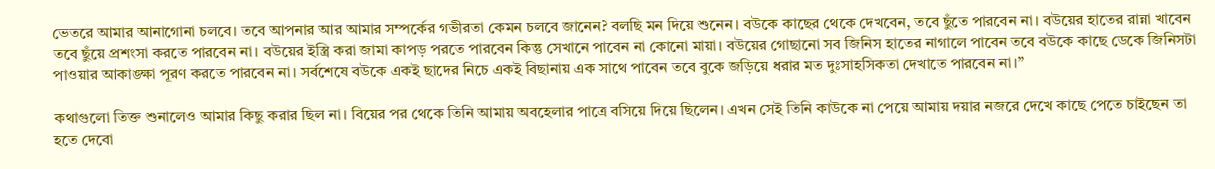ভেতরে আমার আনাগোনা চলবে। তবে আপনার আর আমার সম্পর্কের গভীরতা কেমন চলবে জানেন? বলছি মন দিয়ে শুনেন। বউকে কাছের থেকে দেখবেন, তবে ছুঁতে পারবেন না। বউয়ের হাতের রান্না খাবেন তবে ছুঁয়ে প্রশংসা করতে পারবেন না। বউয়ের ইস্ত্রি করা জামা কাপড় পরতে পারবেন কিন্তু সেখানে পাবেন না কোনো মায়া। বউয়ের গোছানো সব জিনিস হাতের নাগালে পাবেন তবে বউকে কাছে ডেকে জিনিসটা পাওয়ার আকাঙ্ক্ষা পূরণ করতে পারবেন না। সর্বশেষে বউকে একই ছাদের নিচে একই বিছানায় এক সাথে পাবেন তবে বুকে জড়িয়ে ধরার মত দুঃসাহসিকতা দেখাতে পারবেন না।”

কথাগুলো তিক্ত শুনালেও আমার কিছু করার ছিল না। বিয়ের পর থেকে তিনি আমায় অবহেলার পাত্রে বসিয়ে দিয়ে ছিলেন। এখন সেই তিনি কাউকে না পেয়ে আমায় দয়ার নজরে দেখে কাছে পেতে চাইছেন তা হতে দেবো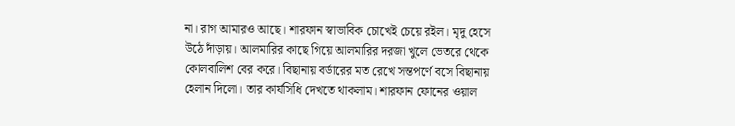না। রাগ আমারও আছে। শারফান স্বাভাবিক চোখেই চেয়ে রইল। মৃদু হেসে উঠে দাঁড়ায়। আলমারির কাছে গিয়ে আলমারির দরজা খুলে ভেতরে থেকে কোলবালিশ বের করে। বিছানায় বর্ডারের মত রেখে সন্তপর্ণে বসে বিছানায় হেলান দিলো। তার কার্যসিধি দেখতে থাকলাম। শারফান ফোনের ওয়াল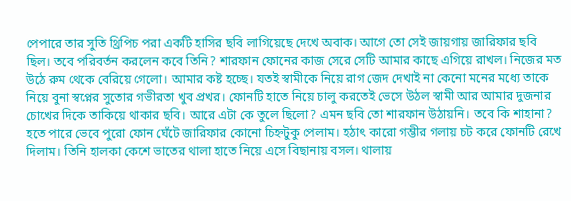পেপারে তার সুতি থ্রিপিচ পরা একটি হাসির ছবি লাগিয়েছে দেখে অবাক। আগে তো সেই জায়গায় জারিফার ছবি ছিল। তবে পরিবর্তন করলেন কবে তিনি? শারফান ফোনের কাজ সেরে সেটি আমার কাছে এগিয়ে রাখল। নিজের মত উঠে রুম থেকে বেরিয়ে গেলো। আমার কষ্ট হচ্ছে। যতই স্বামীকে নিয়ে রাগ জেদ দেখাই না কেনো মনের মধ্যে তাকে নিয়ে বুনা স্বপ্নের সুতোর গভীরতা খুব প্রখর। ফোনটি হাতে নিয়ে চালু করতেই ভেসে উঠল স্বামী আর আমার দুজনার চোখের দিকে তাকিয়ে থাকার ছবি। আরে এটা কে তুলে ছিলো? এমন ছবি তো শারফান উঠায়নি। তবে কি শাহানা? হতে পারে ভেবে পুরো ফোন ঘেঁটে জারিফার কোনো চিহ্নটুকু পেলাম। হঠাৎ কারো গম্ভীর গলায় চট করে ফোনটি রেখে দিলাম। তিনি হালকা কেশে ভাতের থালা হাতে নিয়ে এসে বিছানায় বসল। থালায়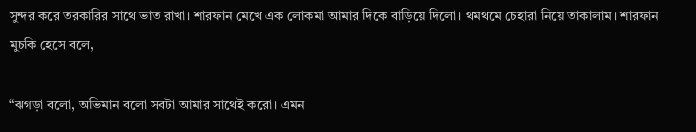সুন্দর করে তরকারির সাথে ভাত রাখা। শারফান মেখে এক লোকমা আমার দিকে বাড়িয়ে দিলো। থমথমে চেহারা নিয়ে তাকালাম। শারফান মুচকি হেসে বলে,

“ঝগড়া বলো, অভিমান বলো সবটা আমার সাথেই করো। এমন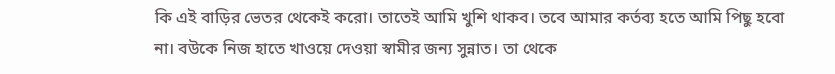কি এই বাড়ির ভেতর থেকেই করো। তাতেই আমি খুশি থাকব। তবে আমার কর্তব্য হতে আমি পিছু হবো না। বউকে নিজ হাতে খাওয়ে দেওয়া স্বামীর জন্য সুন্নাত। তা থেকে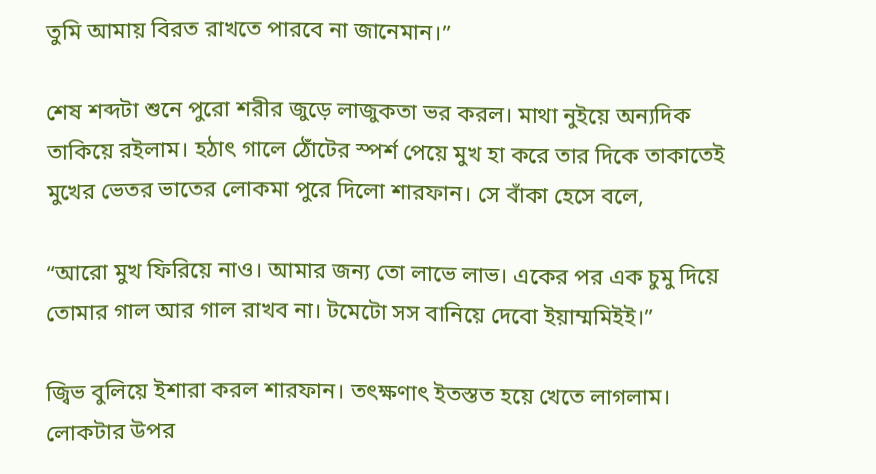তুমি আমায় বিরত রাখতে পারবে না জানেমান।”

শেষ শব্দটা শুনে পুরো শরীর জুড়ে লাজুকতা ভর করল। মাথা নুইয়ে অন্যদিক তাকিয়ে রইলাম। হঠাৎ গালে ঠোঁটের স্পর্শ পেয়ে মুখ হা করে তার দিকে তাকাতেই মুখের ভেতর ভাতের লোকমা পুরে দিলো শারফান। সে বাঁকা হেসে বলে,

“আরো মুখ ফিরিয়ে নাও। আমার জন্য তো লাভে লাভ। একের পর এক চুমু দিয়ে তোমার গাল আর গাল রাখব না। টমেটো সস বানিয়ে দেবো ইয়াম্মমিইই।”

জ্বিভ বুলিয়ে ইশারা করল শারফান। তৎক্ষণাৎ ইতস্তত হয়ে খেতে লাগলাম। লোকটার উপর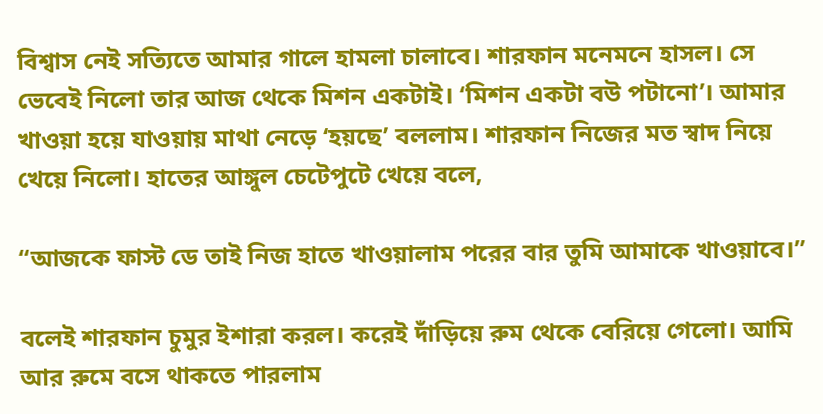বিশ্বাস নেই সত্যিতে আমার গালে হামলা চালাবে। শারফান মনেমনে হাসল। সে ভেবেই নিলো তার আজ থেকে মিশন একটাই। ‘মিশন একটা বউ পটানো’। আমার খাওয়া হয়ে যাওয়ায় মাথা নেড়ে ‘হয়ছে’ বললাম। শারফান নিজের মত স্বাদ নিয়ে খেয়ে নিলো। হাতের আঙ্গুল চেটেপুটে খেয়ে বলে,

“আজকে ফাস্ট ডে তাই নিজ হাতে খাওয়ালাম পরের বার তুমি আমাকে খাওয়াবে।”

বলেই শারফান চুমুর ইশারা করল। করেই দাঁড়িয়ে রুম থেকে বেরিয়ে গেলো। আমি আর রুমে বসে থাকতে পারলাম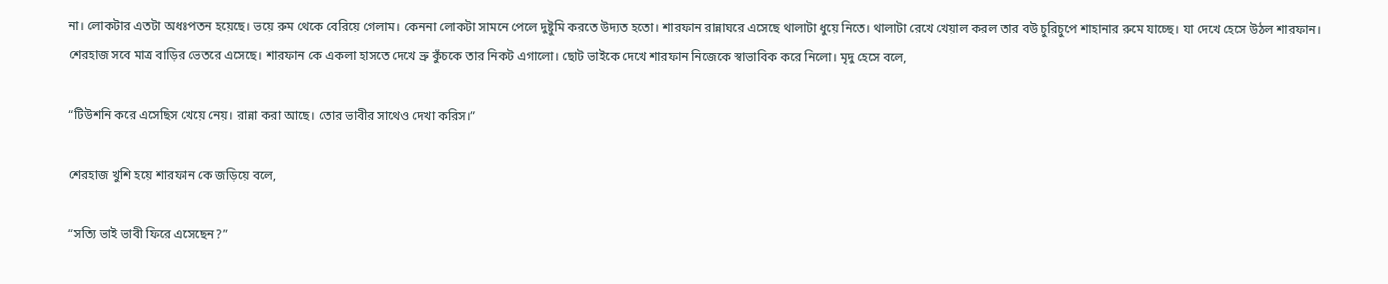না। লোকটার এতটা অধঃপতন হয়েছে। ভয়ে রুম থেকে বেরিয়ে গেলাম। কেননা লোকটা সামনে পেলে দুষ্টুমি করতে উদ্যত হতো। শারফান রান্নাঘরে এসেছে থালাটা ধুয়ে নিতে। থালাটা রেখে খেয়াল করল তার বউ চুরিচুপে শাহানার রুমে যাচ্ছে। যা দেখে হেসে উঠল শারফান। শেরহাজ সবে মাত্র বাড়ির ভেতরে এসেছে। শারফান কে একলা হাসতে দেখে ভ্রু কুঁচকে তার নিকট এগালো। ছোট ভাইকে দেখে শারফান নিজেকে স্বাভাবিক করে নিলো। মৃদু হেসে বলে,

“টিউশনি করে এসেছিস খেয়ে নেয়। রান্না করা আছে। তোর ভাবীর সাথেও দেখা করিস।”

শেরহাজ খুশি হয়ে শারফান কে জড়িয়ে বলে,

“সত্যি ভাই ভাবী ফিরে এসেছেন?”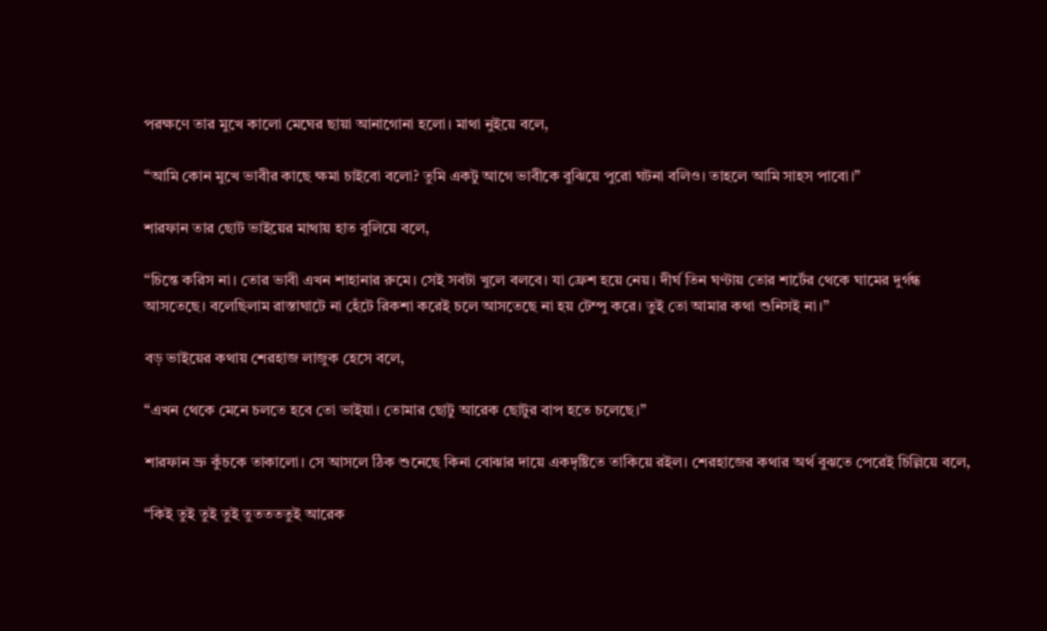পরক্ষণে তার মুখে কালো মেঘের ছায়া আনাগোনা হলো। মাথা নুইয়ে বলে,

“আমি কোন মুখে ভাবীর কাছে ক্ষমা চাইবো বলো? তুমি একটু আগে ভাবীকে বুঝিয়ে পুরো ঘটনা বলিও। তাহলে আমি সাহস পাবো।”

শারফান তার ছোট ভাইয়ের মাথায় হাত বুলিয়ে বলে,

“চিন্তে করিস না। তোর ভাবী এখন শাহানার রুমে। সেই সবটা খুলে বলবে। যা ফ্রেশ হয়ে নেয়। দীর্ঘ তিন ঘণ্টায় তোর শার্টের থেকে ঘামের দুর্গন্ধ আসতেছে। বলেছিলাম রাস্তাঘাটে না হেঁটে রিকশা করেই চলে আসতেছে না হয় টেম্পু করে। তুই তো আমার কথা শুনিসই না।”

বড় ভাইয়ের কথায় শেরহাজ লাজুক হেসে বলে,

“এখন থেকে মেনে চলতে হবে তো ভাইয়া। তোমার ছোটু আরেক ছোটুর বাপ হতে চলেছে।”

শারফান ভ্রু কুঁচকে তাকালো। সে আসলে ঠিক শুনেছে কিনা বোঝার দায়ে একদৃষ্টিতে তাকিয়ে রইল। শেরহাজের কথার অর্থ বুঝতে পেরেই চিল্লিয়ে বলে,

“কিই তুই তুই তুই তুততততুই আরেক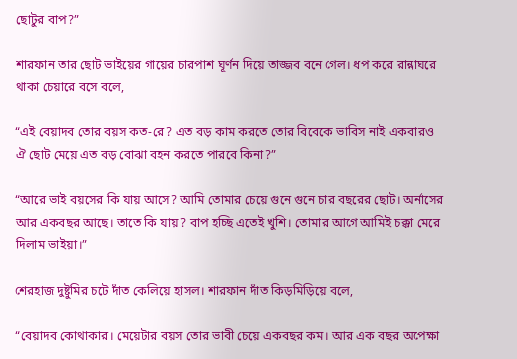ছোটুর বাপ?”

শারফান তার ছোট ভাইয়ের গায়ের চারপাশ ঘূর্ণন দিয়ে তাজ্জব বনে গেল। ধপ করে রান্নাঘরে থাকা চেয়ারে বসে বলে,

“এই বেয়াদব তোর বয়স কত-রে? এত বড় কাম করতে তোর বিবেকে ভাবিস নাই একবারও ঐ ছোট মেয়ে এত বড় বোঝা বহন করতে পারবে কিনা?”

“আরে ভাই বয়সের কি যায় আসে? আমি তোমার চেয়ে গুনে গুনে চার বছরের ছোট। অর্নাসের আর একবছর আছে। তাতে কি যায়? বাপ হচ্ছি এতেই খুশি। তোমার আগে আমিই চক্কা মেরে দিলাম ভাইয়া।”

শেরহাজ দুষ্টুমির চটে দাঁত কেলিয়ে হাসল। শারফান দাঁত কিড়মিড়িয়ে বলে,

“বেয়াদব কোথাকার। মেয়েটার বয়স তোর ভাবী চেয়ে একবছর কম। আর এক বছর অপেক্ষা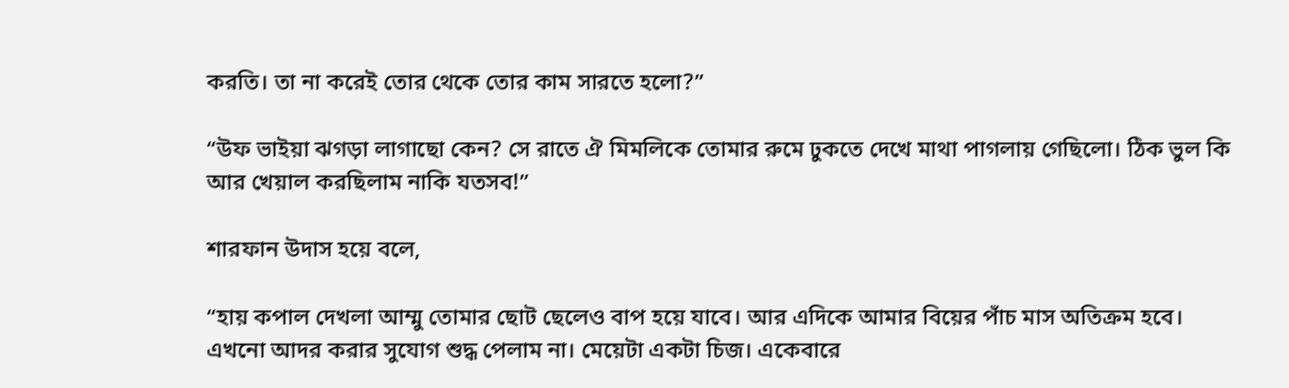করতি। তা না করেই তোর থেকে তোর কাম সারতে হলো?”

“উফ ভাইয়া ঝগড়া লাগাছো কেন? সে রাতে ঐ মিমলিকে তোমার রুমে ঢুকতে দেখে মাথা পাগলায় গেছিলো। ঠিক ভুল কি আর খেয়াল করছিলাম নাকি যতসব!”

শারফান উদাস হয়ে বলে,

“হায় কপাল দেখলা আম্মু তোমার ছোট ছেলেও বাপ হয়ে যাবে। আর এদিকে আমার বিয়ের পাঁচ মাস অতিক্রম হবে। এখনো আদর করার সুযোগ শুদ্ধ পেলাম না। মেয়েটা একটা চিজ। একেবারে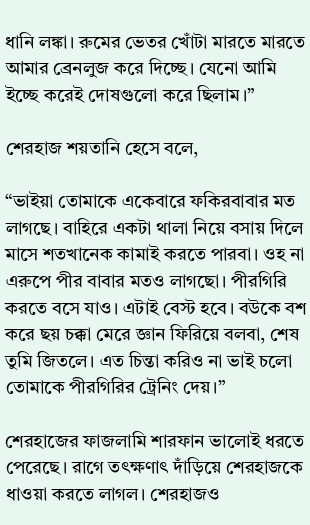ধানি লঙ্কা। রুমের ভেতর খোঁটা মারতে মারতে আমার ব্রেনলুজ করে দিচ্ছে। যেনো আমি ইচ্ছে করেই দোষগুলো করে ছিলাম।”

শেরহাজ শয়তানি হেসে বলে,

“ভাইয়া তোমাকে একেবারে ফকিরবাবার মত লাগছে। বাহিরে একটা থালা নিয়ে বসায় দিলে মাসে শতখানেক কামাই করতে পারবা। ওহ না এরুপে পীর বাবার মতও লাগছো। পীরগিরি করতে বসে যাও। এটাই বেস্ট হবে। বউকে বশ করে ছয় চক্কা মেরে জ্ঞান ফিরিয়ে বলবা, শেষ তুমি জিতলে। এত চিন্তা করিও না ভাই চলো তোমাকে পীরগিরির ট্রেনিং দেয়।”

শেরহাজের ফাজলামি শারফান ভালোই ধরতে পেরেছে। রাগে তৎক্ষণাৎ দাঁড়িয়ে শেরহাজকে ধাওয়া করতে লাগল। শেরহাজও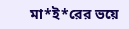মা*ই*রের ভয়ে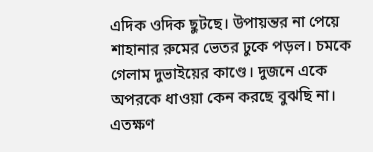এদিক ওদিক ছুটছে। উপায়ন্তর না পেয়ে শাহানার রুমের ভেতর ঢুকে পড়ল। চমকে গেলাম দুভাইয়ের কাণ্ডে। দুজনে একে অপরকে ধাওয়া কেন করছে বুঝছি না। এতক্ষণ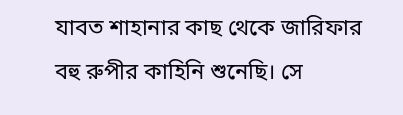যাবত শাহানার কাছ থেকে জারিফার বহু রুপীর কাহিনি শুনেছি। সে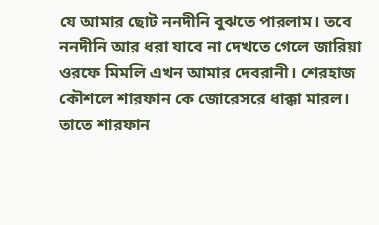যে আমার ছোট ননদীনি বুঝতে পারলাম। তবে ননদীনি আর ধরা যাবে না দেখতে গেলে জারিয়া ওরফে মিমলি এখন আমার দেবরানী। শেরহাজ কৌশলে শারফান কে জোরেসরে ধাক্কা মারল। তাতে শারফান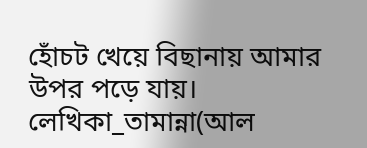হোঁচট খেয়ে বিছানায় আমার উপর পড়ে যায়। লেখিকা_তামান্না(আল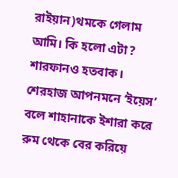রাইয়ান)থমকে গেলাম আমি। কি হলো এটা? শারফানও হতবাক। শেরহাজ আপনমনে ‘ইয়েস’ বলে শাহানাকে ইশারা করে রুম থেকে বের করিয়ে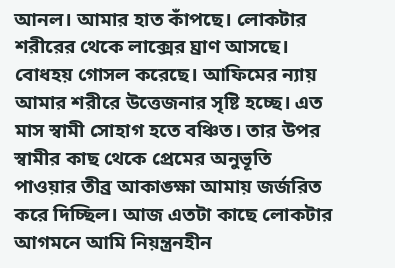আনল। আমার হাত কাঁপছে। লোকটার শরীরের থেকে লাক্সের ঘ্রাণ আসছে। বোধহয় গোসল করেছে। আফিমের ন্যায় আমার শরীরে উত্তেজনার সৃষ্টি হচ্ছে। এত মাস স্বামী সোহাগ হতে বঞ্চিত। তার উপর স্বামীর কাছ থেকে প্রেমের অনুভূতি পাওয়ার তীব্র আকাঙ্ক্ষা আমায় জর্জরিত করে দিচ্ছিল। আজ এতটা কাছে লোকটার আগমনে আমি নিয়ন্ত্রনহীন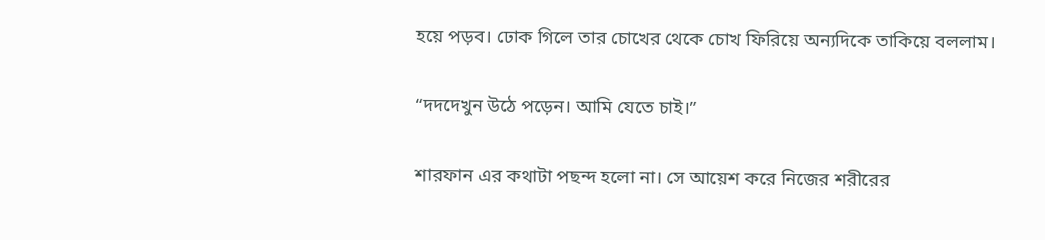হয়ে পড়ব। ঢোক গিলে তার চোখের থেকে চোখ ফিরিয়ে অন্যদিকে তাকিয়ে বললাম।

“দদদেখুন উঠে পড়েন‌। আমি যেতে চাই।”

শারফান এর কথাটা পছন্দ হলো না। সে আয়েশ করে নিজের শরীরের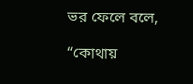ভর ফেলে বলে,

“কোথায়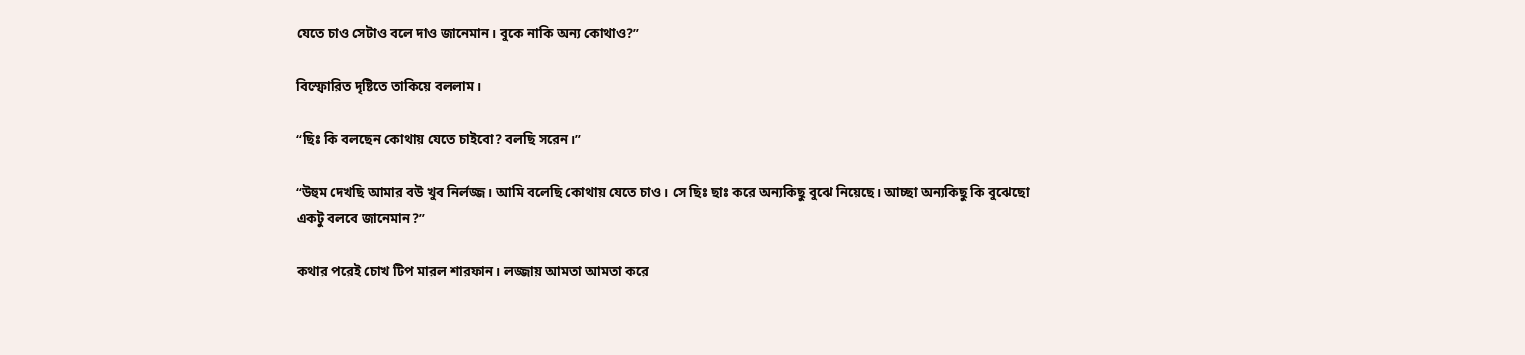যেতে চাও সেটাও বলে দাও জানেমান। বুকে নাকি অন্য কোথাও?”

বিস্ফোরিত দৃষ্টিতে তাকিয়ে বললাম।

“ছিঃ কি বলছেন কোথায় যেতে চাইবো? বলছি সরেন।”

“উহুম দেখছি আমার বউ খুব নির্লজ্জ। আমি বলেছি কোথায় যেতে চাও। সে ছিঃ ছাঃ করে অন্যকিছু বুঝে নিয়েছে। আচ্ছা অন্যকিছু কি বুঝেছো একটু বলবে জানেমান?”

কথার পরেই চোখ টিপ মারল শারফান। লজ্জায় আমতা আমতা করে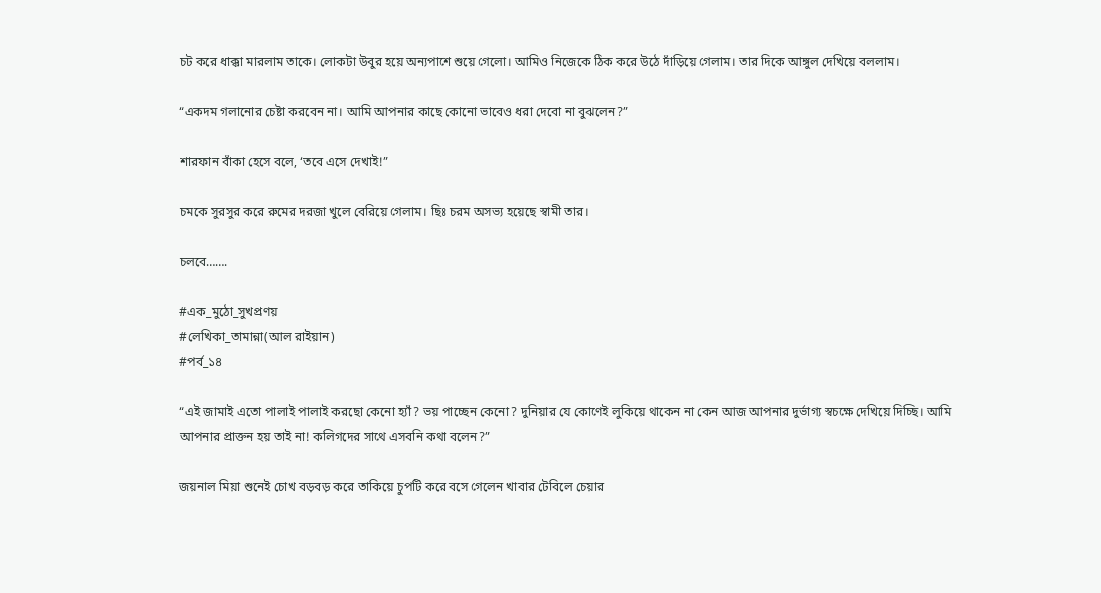চট করে ধাক্কা মারলাম তাকে। লোকটা উবুর হয়ে অন্যপাশে শুয়ে গেলো। আমিও নিজেকে ঠিক করে উঠে দাঁড়িয়ে গেলাম। তার দিকে আঙ্গুল দেখিয়ে বললাম।

“একদম গলানোর চেষ্টা করবেন না। আমি আপনার কাছে কোনো ভাবেও ধরা দেবো না বুঝলেন?”

শারফান বাঁকা হেসে বলে, ‘তবে এসে দেখাই!”

চমকে সুরসুর করে রুমের দরজা খুলে বেরিয়ে গেলাম। ছিঃ চরম অসভ্য হয়েছে স্বামী তার।

চলবে…….

#এক_মুঠো_সুখপ্রণয়
#লেখিকা_তামান্না(আল রাইয়ান)
#পর্ব_১৪

“এই জামাই এতো পালাই পালাই করছো কেনো হ্যাঁ? ভয় পাচ্ছেন কেনো? দুনিয়ার যে কোণেই লুকিয়ে থাকেন না কেন আজ আপনার দুর্ভাগ্য স্বচক্ষে দেখিয়ে দিচ্ছি। আমি আপনার প্রাক্তন হয় তাই না! কলিগদের সাথে এসবনি কথা বলেন?”

জয়নাল মিয়া শুনেই চোখ বড়বড় করে তাকিয়ে চুপটি করে বসে গেলেন খাবার টেবিলে চেয়ার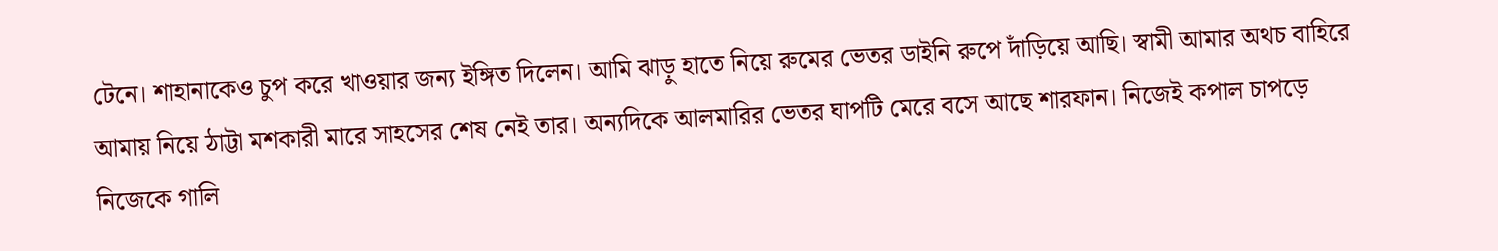টেনে। শাহানাকেও চুপ করে খাওয়ার জন্য ইঙ্গিত দিলেন। আমি ঝাড়ু হাতে নিয়ে রুমের ভেতর ডাইনি রুপে দাঁড়িয়ে আছি। স্বামী আমার অথচ বাহিরে আমায় নিয়ে ঠাট্টা মশকারী মারে সাহসের শেষ নেই তার। অন্যদিকে আলমারির ভেতর ঘাপটি মেরে বসে আছে শারফান। নিজেই কপাল চাপড়ে নিজেকে গালি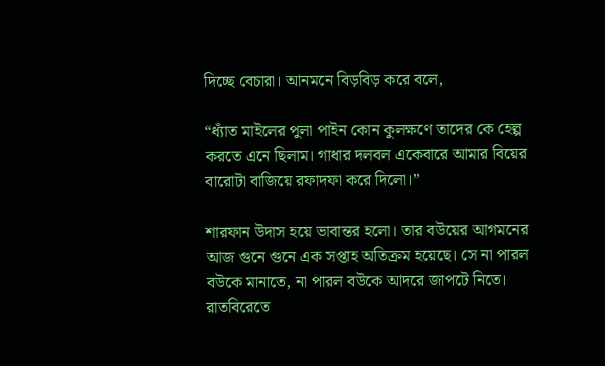দিচ্ছে বেচারা। আনমনে বিড়বিড় করে বলে,

“ধ্যাঁত মাইলের পুলা পাইন কোন কুলক্ষণে তাদের কে হেল্প করতে এনে ছিলাম। গাধার দলবল একেবারে আমার বিয়ের বারোটা বাজিয়ে রফাদফা করে দিলো।”

শারফান উদাস হয়ে ভাবান্তর হলো। তার বউয়ের আগমনের আজ গুনে গুনে এক সপ্তাহ অতিক্রম হয়েছে। সে না পারল বউকে মানাতে, না পারল বউকে আদরে জাপটে নিতে। রাতবিরেতে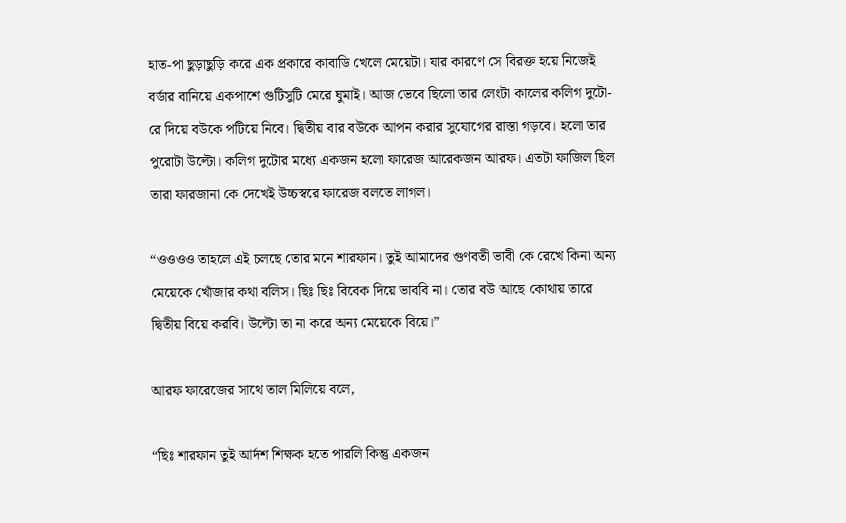হাত-পা ছুড়াছুড়ি করে এক প্রকারে কাবাডি খেলে মেয়েটা। যার কারণে সে বিরক্ত হয়ে নিজেই বর্ডার বানিয়ে একপাশে গুটিসুটি মেরে ঘুমাই। আজ ভেবে ছিলো তার লেংটা কালের কলিগ দুটো-রে দিয়ে বউকে পটিয়ে নিবে। দ্বিতীয় বার বউকে আপন করার সুযোগের রাস্তা গড়বে। হলো তার পুরোটা উল্টো। কলিগ দুটোর মধ্যে একজন হলো ফারেজ আরেকজন আরফ। এতটা ফাজিল ছিল তারা ফারজানা কে দেখেই উচ্চস্বরে ফারেজ বলতে লাগল।

“ওওওও তাহলে এই চলছে তোর মনে শারফান। তুই আমাদের গুণবতী ভাবী কে রেখে কিনা অন্য মেয়েকে খোঁজার কথা বলিস। ছিঃ ছিঃ বিবেক দিয়ে ভাববি না। তোর বউ আছে কোথায় তারে দ্বিতীয় বিয়ে করবি। উল্টো তা না করে অন্য মেয়েকে বিয়ে।”

আরফ ফারেজের সাথে তাল মিলিয়ে বলে,

“ছিঃ শারফান তুই আর্দশ শিক্ষক হতে পারলি কিন্তু একজন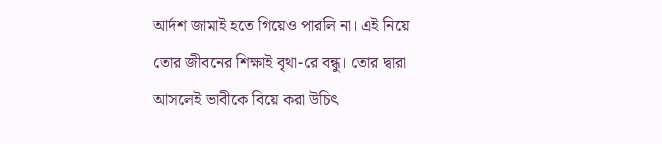আর্দশ জামাই হতে গিয়েও পারলি না। এই নিয়ে তোর জীবনের শিক্ষাই বৃথা-রে বন্ধু। তোর দ্বারা আসলেই ভাবীকে বিয়ে করা উচিৎ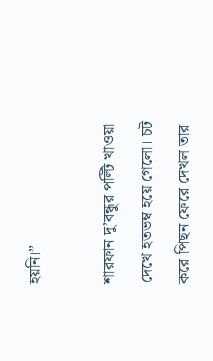হয়নি।”

শারফান দু’বন্ধুর পল্টি খাওয়া দেখে হতভম্ব হয়ে গেলো। চট করে পিছন ফেরে দেখল তার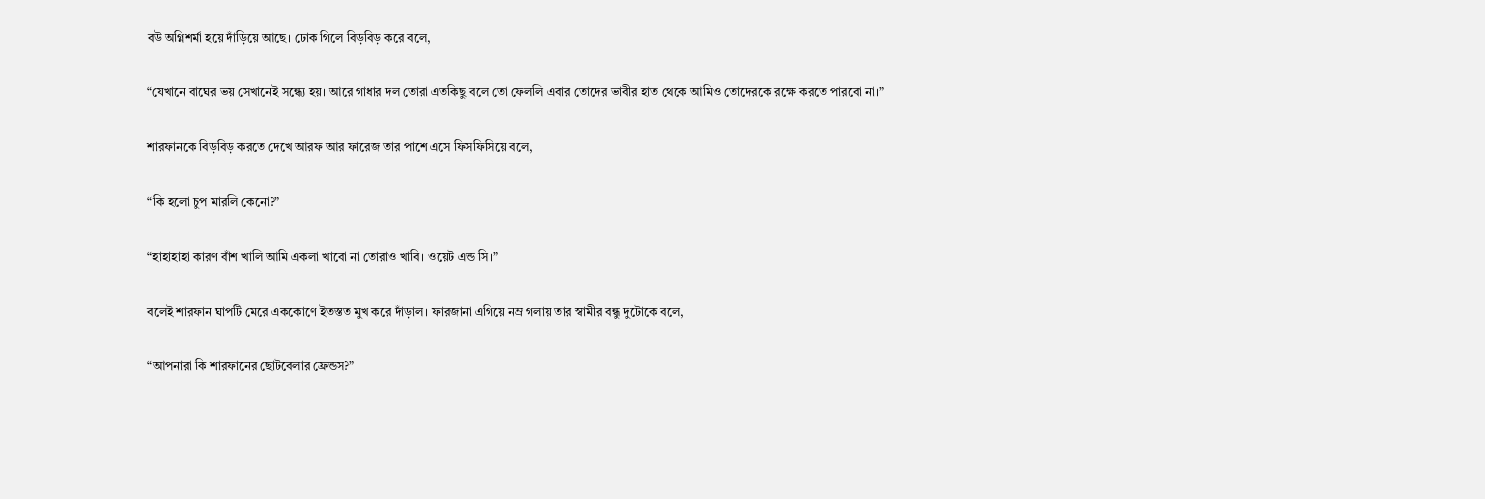বউ অগ্নিশর্মা হয়ে দাঁড়িয়ে আছে। ঢোক গিলে বিড়বিড় করে বলে,

“যেখানে বাঘের ভয় সেখানেই সন্ধ্যে হয়‌। আরে গাধার দল তোরা এতকিছু বলে তো ফেললি এবার তোদের ভাবীর হাত থেকে আমিও তোদেরকে রক্ষে করতে পারবো না।”

শারফানকে বিড়বিড় করতে দেখে আরফ আর ফারেজ তার পাশে এসে ফিসফিসিয়ে বলে,

“কি হলো চুপ মারলি কেনো?”

“হাহাহাহা কারণ বাঁশ খালি আমি একলা খাবো না তোরাও খাবি। ওয়েট এন্ড সি।”

বলেই শারফান ঘাপটি মেরে এককোণে ইতস্তত মুখ করে দাঁড়াল। ফারজানা এগিয়ে নম্র গলায় তার স্বামীর বন্ধু দুটোকে বলে,

“আপনারা কি শারফানের ছোটবেলার ফ্রেন্ডস?”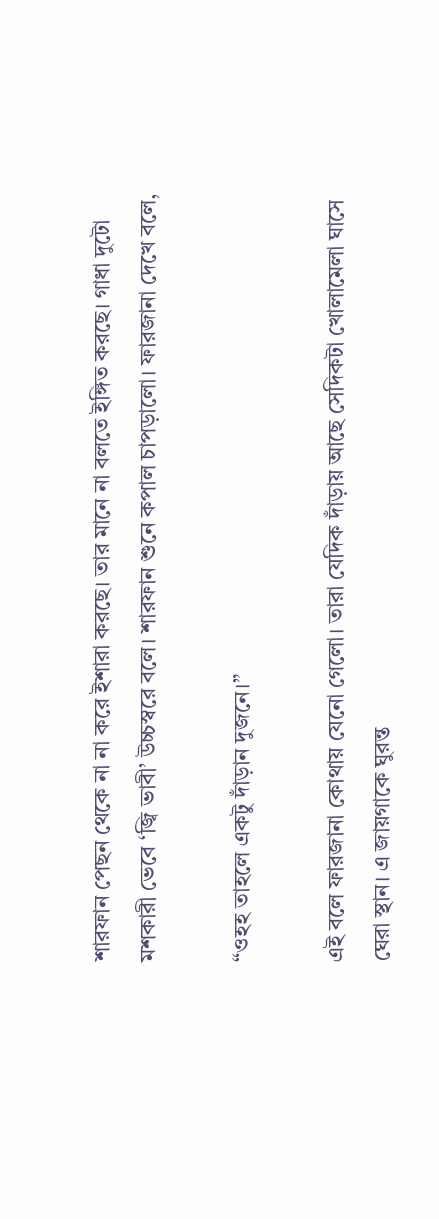শারফান পেছন থেকে না না করে ইশারা করছে। তার মানে না বলতে ইঙ্গিত করছে। গাধা দুটো মশকারী ভেবে ‘জ্বি ভাবী’ উচ্চস্বরে বলে। শারফান শুনে কপাল চাপড়ালো। ফারজানা দেখে বলে,

“ওহহ তাহলে একটু দাঁড়ান দুজনে।”

এই বলে ফারজানা কোথায় যেনো গেলো। তারা যেদিক দাঁড়ায় আছে সেদিকটা খোলামেলা ঘাসে ঘেরা স্থান‌। এ জায়গাকে ঘুরন্ত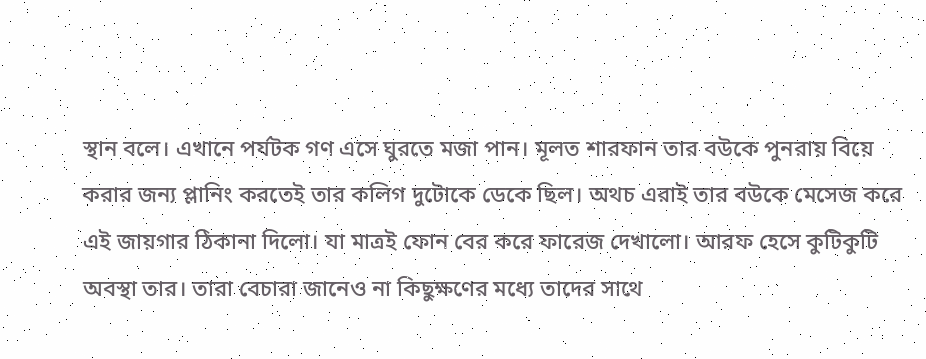স্থান বলে। এখানে পর্যটক গণ এসে ঘুরতে মজা পান। মূলত শারফান তার বউকে পুনরায় বিয়ে করার জন্য প্লানিং করতেই তার কলিগ দুটোকে ডেকে ছিল। অথচ এরাই তার বউকে মেসেজ করে এই জায়গার ঠিকানা দিলো। যা মাত্রই ফোন বের করে ফারেজ দেখালো। আরফ হেসে কুটিকুটি অবস্থা তার। তারা বেচারা জানেও না কিছুক্ষণের মধ্যে তাদের সাথে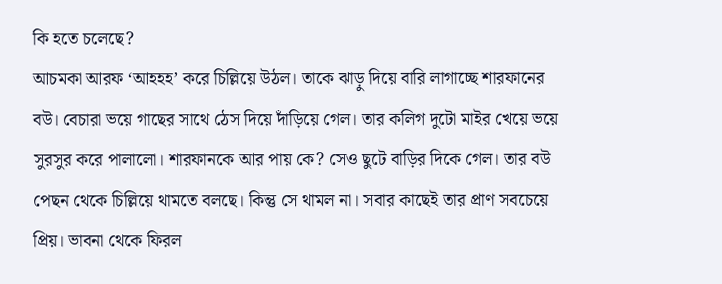কি হতে চলেছে?
আচমকা আরফ ‘আহহহ’ করে চিল্লিয়ে উঠল। তাকে ঝাড়ু দিয়ে বারি লাগাচ্ছে শারফানের বউ। বেচারা ভয়ে গাছের সাথে ঠেস দিয়ে দাঁড়িয়ে গেল। তার কলিগ দুটো মাইর খেয়ে ভয়ে সুরসুর করে পালালো। শারফানকে আর পায় কে? সেও ছুটে বাড়ির দিকে গেল। তার বউ পেছন থেকে চিল্লিয়ে থামতে বলছে। কিন্তু সে থামল না। সবার কাছেই তার প্রাণ সবচেয়ে প্রিয়। ভাবনা থেকে ফিরল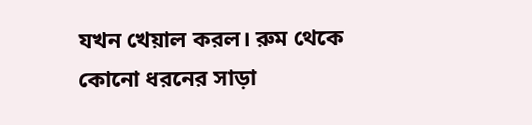যখন খেয়াল করল। রুম থেকে কোনো ধরনের সাড়া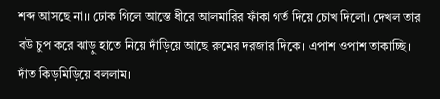শব্দ আসছে না।। ঢোক গিলে আস্তে ধীরে আলমারির ফাঁকা গর্ত দিয়ে চোখ দিলো। দেখল তার বউ চুপ করে ঝাড়ু হাতে নিয়ে দাঁড়িয়ে আছে রুমের দরজার দিকে। এপাশ ওপাশ তাকাচ্ছি। দাঁত কিড়মিড়িয়ে বললাম।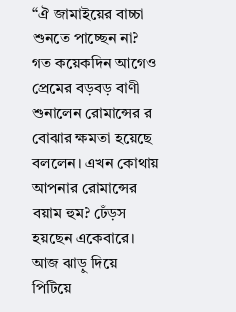“ঐ জামাইয়ের বাচ্চা শুনতে পাচ্ছেন না? গত কয়েকদিন আগেও প্রেমের বড়বড় বাণী শুনালেন রোমান্সের র বোঝার ক্ষমতা হয়েছে বললেন। এখন কোথায় আপনার রোমান্সের বয়াম হুম? ঢেঁড়স হয়ছেন একেবারে। আজ ঝাড়ু দিয়ে পিটিয়ে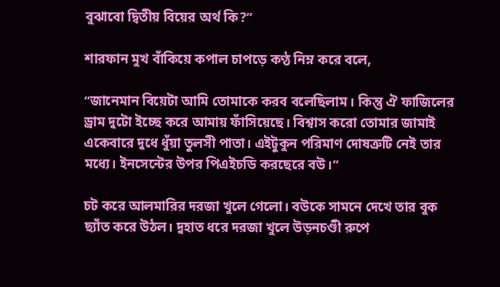বুঝাবো দ্বিতীয় বিয়ের অর্থ কি?”

শারফান মুখ বাঁকিয়ে কপাল চাপড়ে কণ্ঠ নিম্ন করে বলে,

“জানেমান বিয়েটা আমি তোমাকে করব বলেছিলাম। কিন্তু ঐ ফাজিলের ড্রাম দুটো ইচ্ছে করে আমায় ফাঁসিয়েছে। বিশ্বাস করো তোমার জামাই একেবারে দুধে ধুঁয়া তুলসী পাতা। এইটুকুন পরিমাণ দোষত্রুটি নেই তার মধ্যে। ইনসেন্টের উপর পিএইচডি করছেরে বউ।”

চট করে আলমারির দরজা খুলে গেলো। বউকে সামনে দেখে তার বুক ছ্যাঁত করে উঠল। দুহাত ধরে দরজা খুলে উড়নচণ্ডী রুপে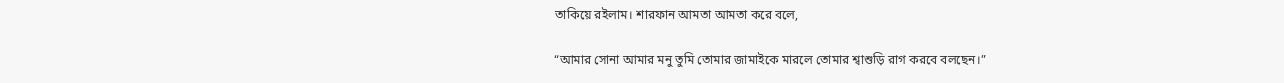তাকিয়ে রইলাম। শারফান আমতা আমতা করে বলে,

“আমার সোনা আমার মনু তুমি তোমার জামাইকে মারলে তোমার শ্বাশুড়ি রাগ করবে বলছেন।”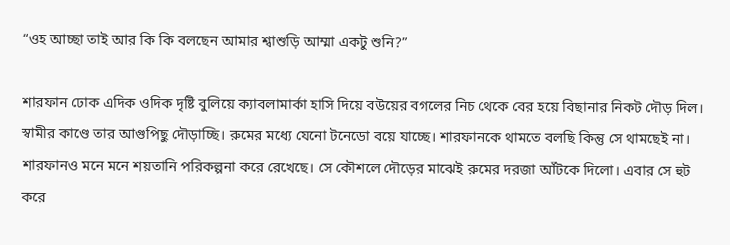“ওহ আচ্ছা তাই আর কি কি বলছেন আমার শ্বাশুড়ি আম্মা একটু শুনি?”

শারফান ঢোক এদিক ওদিক দৃষ্টি বুলিয়ে ক্যাবলামার্কা হাসি দিয়ে বউয়ের বগলের নিচ থেকে বের হয়ে বিছানার নিকট দৌড় দিল। স্বামীর কাণ্ডে তার আগুপিছু দৌড়াচ্ছি। রুমের মধ্যে যেনো টনেডো বয়ে যাচ্ছে। শারফানকে থামতে বলছি কিন্তু সে থামছেই না। শারফানও মনে মনে শয়তানি পরিকল্পনা করে রেখেছে। সে কৌশলে দৌড়ের মাঝেই রুমের দরজা আঁটকে দিলো। এবার সে হুট করে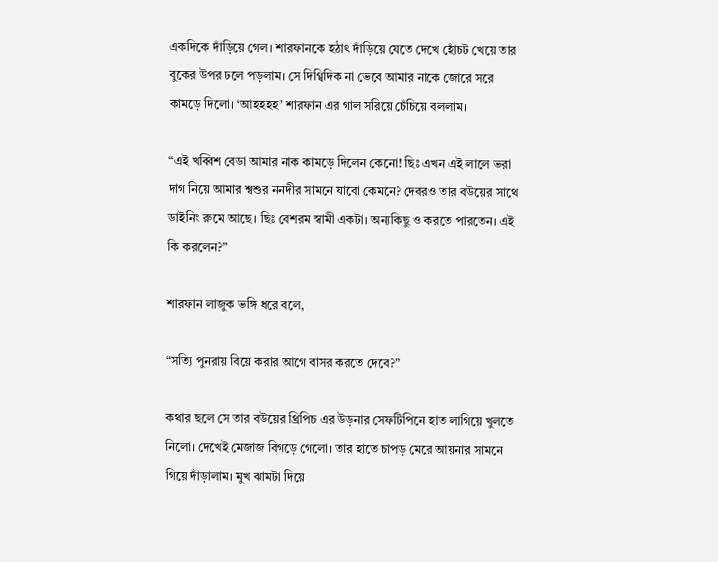একদিকে দাঁড়িয়ে গেল। শারফানকে হঠাৎ দাঁড়িয়ে যেতে দেখে হোঁচট খেয়ে তার বুকের উপর ঢলে পড়লাম। সে দিগ্বিদিক না ভেবে আমার নাকে জোরে সরে কামড়ে দিলো। ‘আহহহহ’ শারফান এর গাল সরিয়ে চেঁচিয়ে বললাম।

“এই খব্বিশ বেডা আমার নাক কামড়ে দিলেন কেনো! ছিঃ এখন এই লালে ভরা দাগ নিয়ে আমার শ্বশুর ননদীর সামনে যাবো কেমনে? দেবরও তার বউয়ের সাথে ডাইনিং রুমে আছে। ছিঃ বেশরম স্বামী একটা। অন্যকিছু ও করতে পারতেন। এই কি করলেন?”

শারফান লাজুক ভঙ্গি ধরে বলে,

“সত্যি পুনরায় বিয়ে করার আগে বাসর করতে দেবে?”

কথার ছলে সে তার বউয়ের থ্রিপিচ এর উড়নার সেফটিপিনে হাত লাগিয়ে খুলতে নিলো। দেখেই মেজাজ বিগড়ে গেলো। তার হাতে চাপড় মেরে আয়নার সামনে গিয়ে দাঁড়ালাম। মুখ ঝামটা দিয়ে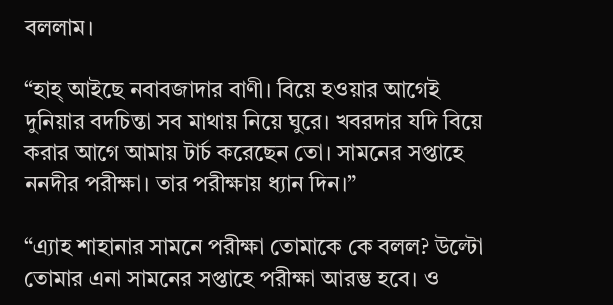বললাম।

“হাহ্ আইছে নবাবজাদার বাণী। বিয়ে হওয়ার আগেই দুনিয়ার বদচিন্তা সব মাথায় নিয়ে ঘুরে। খবরদার যদি বিয়ে করার আগে আমায় টার্চ করেছেন তো। সামনের সপ্তাহে ননদীর পরীক্ষা। তার পরীক্ষায় ধ্যান দিন।”

“এ্যাহ শাহানার সামনে পরীক্ষা তোমাকে কে বলল? উল্টো তোমার এনা সামনের সপ্তাহে পরীক্ষা আরম্ভ হবে। ও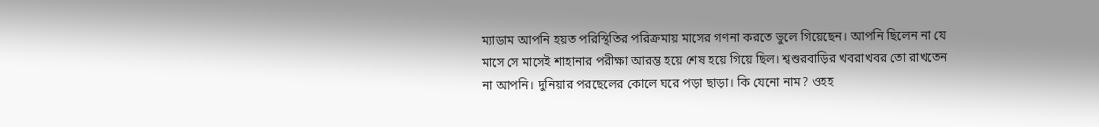ম্যাডাম আপনি হয়ত পরিস্থিতির পরিক্রমায় মাসের গণনা করতে ভুলে গিয়েছেন। আপনি ছিলেন না যে মাসে সে মাসেই শাহানার পরীক্ষা আরম্ভ হয়ে শেষ হয়ে গিয়ে ছিল। শ্বশুরবাড়ির খবরাখবর তো রাখতেন না আপনি। দুনিয়ার পরছেলের কোলে ঘরে পড়া ছাড়া। কি যেনো নাম? ওহহ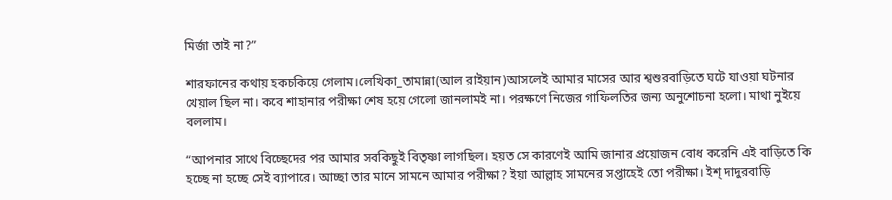মির্জা তাই না?”

শারফানের কথায় হকচকিয়ে গেলাম।লেখিকা_তামান্না(আল রাইয়ান)আসলেই আমার মাসের আর শ্বশুরবাড়িতে ঘটে যাওয়া ঘটনার খেয়াল ছিল না। কবে শাহানার পরীক্ষা শেষ হয়ে গেলো জানলামই না। পরক্ষণে নিজের গাফিলতির জন্য অনুশোচনা হলো‌। মাথা নুইয়ে বললাম।

“আপনার সাথে বিচ্ছেদের পর আমার সবকিছুই বিতৃষ্ণা লাগছিল। হয়ত সে কারণেই আমি জানার প্রয়োজন বোধ করেনি এই বাড়িতে কি হচ্ছে না হচ্ছে সেই ব্যাপারে। আচ্ছা তার মানে সামনে আমার পরীক্ষা? ইয়া আল্লাহ সামনের সপ্তাহেই তো পরীক্ষা। ইশ্ দাদুরবাড়ি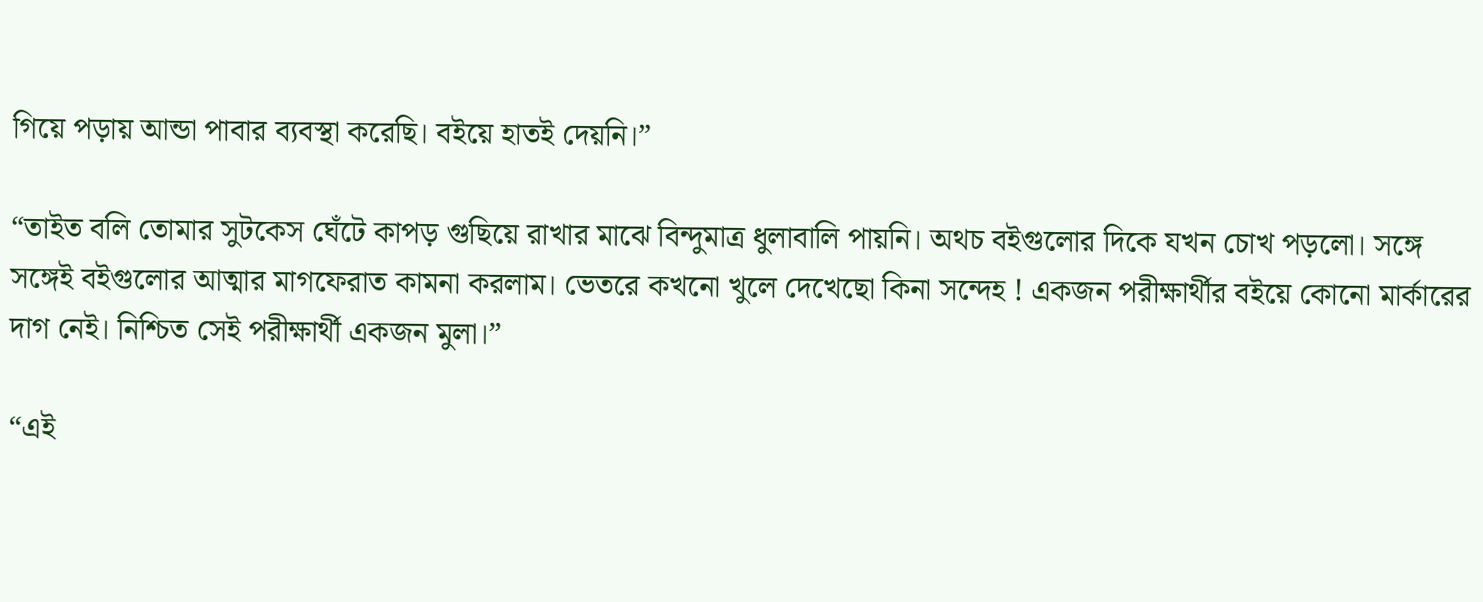গিয়ে পড়ায় আন্ডা পাবার ব্যবস্থা করেছি। বইয়ে হাতই দেয়নি।”

“তাইত বলি তোমার সুটকেস ঘেঁটে কাপড় গুছিয়ে রাখার মাঝে বিন্দুমাত্র ধুলাবালি পায়নি। অথচ বইগুলোর দিকে যখন চোখ পড়লো। সঙ্গে সঙ্গেই বইগুলোর আত্মার মাগফেরাত কামনা করলাম। ভেতরে কখনো খুলে দেখেছো কিনা সন্দেহ ! একজন পরীক্ষার্থীর বইয়ে কোনো মার্কারের দাগ নেই। নিশ্চিত সেই পরীক্ষার্থী একজন মুলা।”

“এই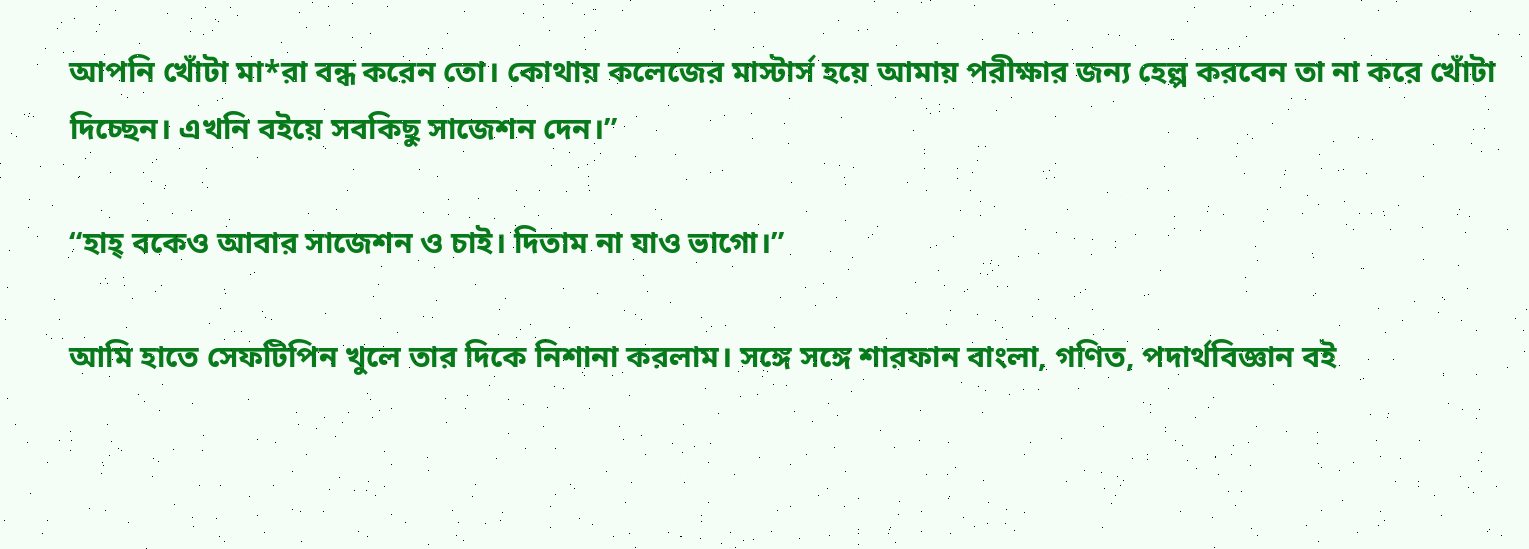আপনি খোঁটা মা*রা বন্ধ করেন তো। কোথায় কলেজের মাস্টার্স হয়ে আমায় পরীক্ষার জন্য হেল্প করবেন তা না করে খোঁটা দিচ্ছেন। এখনি বইয়ে সবকিছু সাজেশন দেন।”

“হাহ্ বকেও আবার সাজেশন ও চাই। দিতাম না যাও ভাগো।”

আমি হাতে সেফটিপিন খুলে তার দিকে নিশানা করলাম। সঙ্গে সঙ্গে শারফান বাংলা, গণিত, পদার্থবিজ্ঞান বই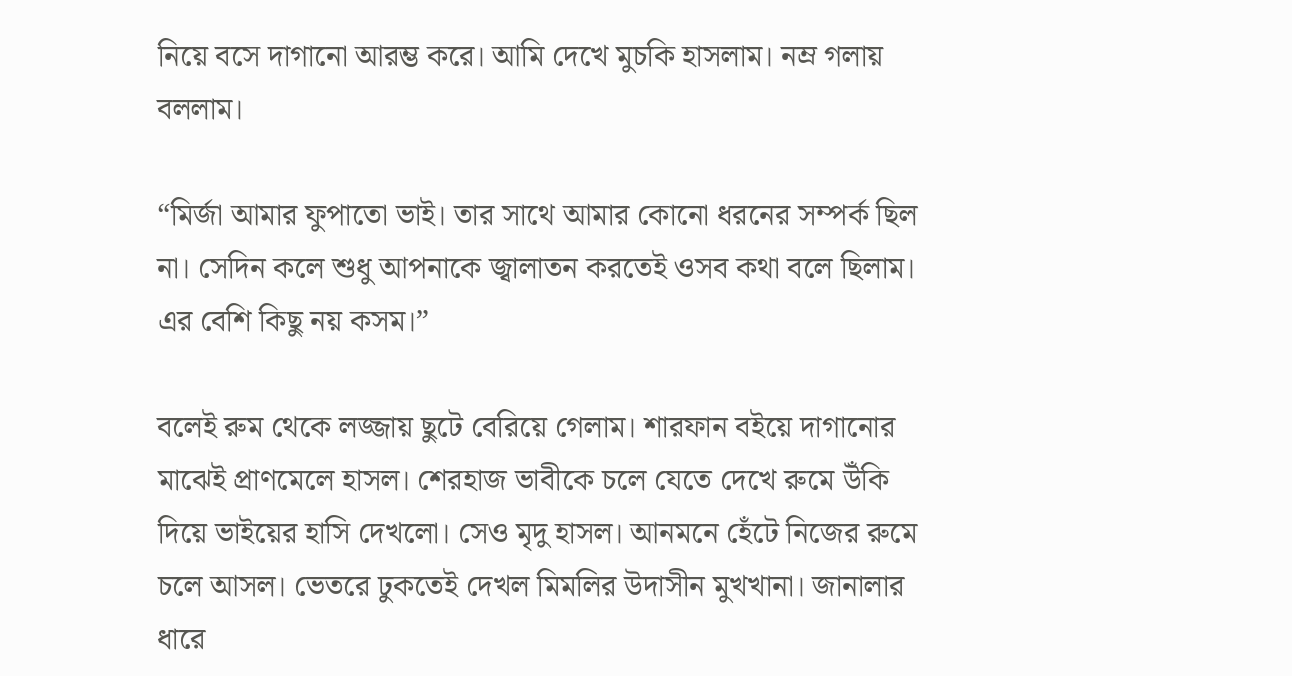নিয়ে বসে দাগানো আরম্ভ করে। আমি দেখে মুচকি হাসলাম। নম্র গলায় বললাম।

“মির্জা আমার ফুপাতো ভাই‌। তার সাথে আমার কোনো ধরনের সম্পর্ক ছিল না। সেদিন কলে শুধু আপনাকে জ্বালাতন করতেই ওসব কথা বলে ছিলাম। এর বেশি কিছু নয় কসম।”

বলেই রুম থেকে লজ্জায় ছুটে বেরিয়ে গেলাম। শারফান বইয়ে দাগানোর মাঝেই প্রাণমেলে হাসল। শেরহাজ ভাবীকে চলে যেতে দেখে রুমে উঁকি দিয়ে ভাইয়ের হাসি দেখলো। সেও মৃদু হাসল। আনমনে হেঁটে নিজের রুমে চলে আসল। ভেতরে ঢুকতেই দেখল মিমলির উদাসীন মুখখানা। জানালার ধারে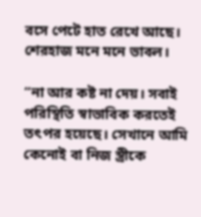বসে পেটে হাত রেখে আছে। শেরহাজ মনে মনে ভাবল।

“না আর কষ্ট না দেয়। সবাই পরিস্থিতি স্বাভাবিক করতেই তৎপর হয়েছে। সেখানে আমি কেনোই বা নিজ স্ত্রীকে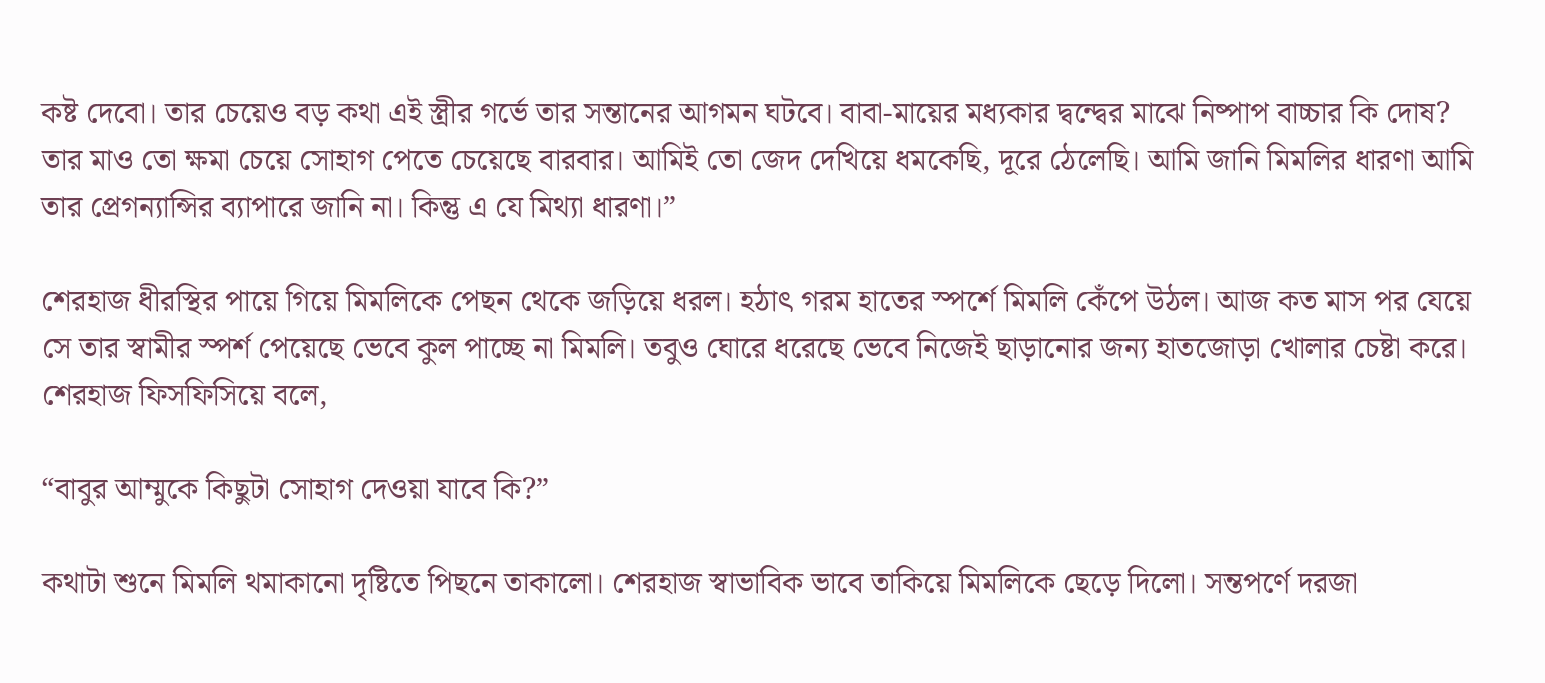কষ্ট দেবো। তার চেয়েও বড় কথা এই স্ত্রীর গর্ভে তার সন্তানের আগমন ঘটবে। বাবা-মায়ের মধ্যকার দ্বন্দ্বের মাঝে নিষ্পাপ বাচ্চার কি দোষ? তার মাও তো ক্ষমা চেয়ে সোহাগ পেতে চেয়েছে বারবার। আমিই তো জেদ দেখিয়ে ধমকেছি, দূরে ঠেলেছি। আমি জানি মিমলির ধারণা আমি তার প্রেগন্যান্সির ব্যাপারে জানি না। কিন্তু এ যে মিথ্যা ধারণা।”

শেরহাজ ধীরস্থির পায়ে গিয়ে মিমলিকে পেছন থেকে জড়িয়ে ধরল। হঠাৎ গরম হাতের স্পর্শে মিমলি কেঁপে উঠল। আজ কত মাস পর যেয়ে সে তার স্বামীর স্পর্শ পেয়েছে ভেবে কুল পাচ্ছে না মিমলি। তবুও ঘোরে ধরেছে ভেবে নিজেই ছাড়ানোর জন্য হাতজোড়া খোলার চেষ্টা করে। শেরহাজ ফিসফিসিয়ে বলে,

“বাবুর আম্মুকে কিছুটা সোহাগ দেওয়া যাবে কি?”

কথাটা শুনে মিমলি থমাকানো দৃষ্টিতে পিছনে তাকালো। শেরহাজ স্বাভাবিক ভাবে তাকিয়ে মিমলিকে ছেড়ে দিলো। সন্তপর্ণে দরজা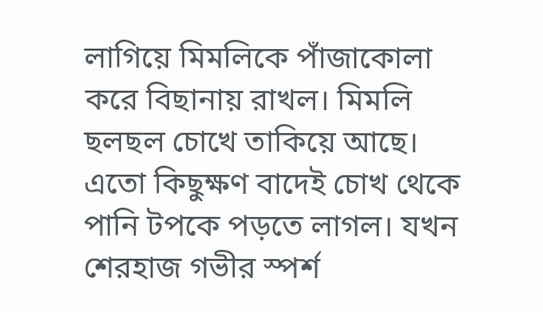লাগিয়ে মিমলিকে পাঁজাকোলা করে বিছানায় রাখল। মিমলি ছলছল চোখে তাকিয়ে আছে। এতো কিছুক্ষণ বাদেই চোখ থেকে পানি টপকে পড়তে লাগল। যখন শেরহাজ গভীর স্পর্শ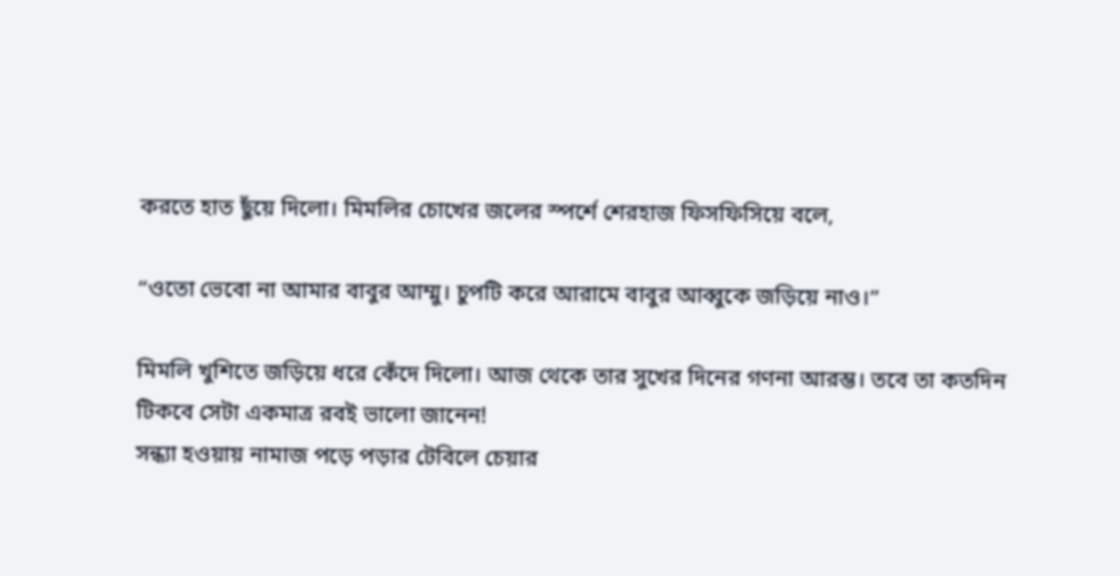করতে হাত ছুঁয়ে দিলো। মিমলির চোখের জলের স্পর্শে শেরহাজ ফিসফিসিয়ে বলে,

“ওতো ভেবো না আমার বাবুর আম্মু। চুপটি করে আরামে বাবুর আব্বুকে জড়িয়ে নাও।”

মিমলি খুশিতে জড়িয়ে ধরে কেঁদে দিলো। আজ থেকে তার সুখের দিনের গণনা আরম্ভ। তবে তা কতদিন টিকবে সেটা একমাত্র রবই ভালো জানেন!
সন্ধ্যা হওয়ায় নামাজ পড়ে পড়ার টেবিলে চেয়ার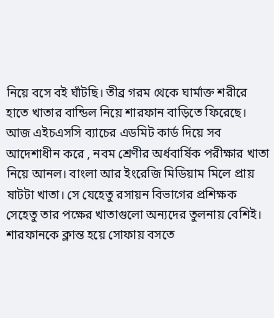নিয়ে বসে বই ঘাঁটছি। তীব্র গরম থেকে ঘার্মাক্ত শরীরে হাতে খাতার বান্ডিল নিয়ে শারফান বাড়িতে ফিরেছে। আজ এইচএসসি ব্যাচের এডমিট কার্ড দিয়ে সব আদেশাধীন করে , নবম শ্রেণীর অর্ধবার্ষিক পরীক্ষার খাতা নিয়ে আনল। বাংলা আর ইংরেজি মিডিয়াম মিলে প্রায় ষাটটা খাতা। সে যেহেতু রসায়ন বিভাগের প্রশিক্ষক সেহেতু তার পক্ষের খাতাগুলো অন্যদের তুলনায় বেশিই। শারফানকে ক্লান্ত হয়ে সোফায় বসতে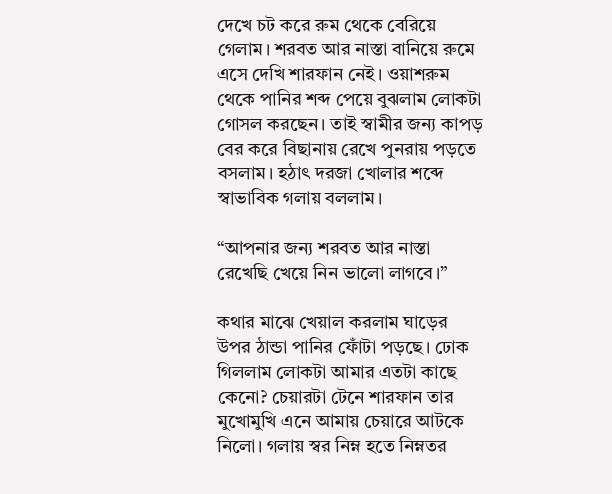দেখে চট করে রুম থেকে বেরিয়ে গেলাম। শরবত আর নাস্তা বানিয়ে রুমে এসে দেখি শারফান নেই। ওয়াশরুম থেকে পানির শব্দ পেয়ে বুঝলাম লোকটা গোসল করছেন। তাই স্বামীর জন্য কাপড় বের করে বিছানায় রেখে পুনরায় পড়তে বসলাম। হঠাৎ দরজা খোলার শব্দে স্বাভাবিক গলায় বললাম।

“আপনার জন্য শরবত আর নাস্তা রেখেছি খেয়ে নিন ভালো লাগবে।”

কথার মাঝে খেয়াল করলাম ঘাড়ের উপর ঠান্ডা পানির ফোঁটা পড়ছে। ঢোক গিললাম লোকটা আমার এতটা কাছে কেনো? চেয়ারটা টেনে শারফান তার মুখোমুখি এনে আমায় চেয়ারে আটকে নিলো। গলায় স্বর নিম্ন হতে নিম্নতর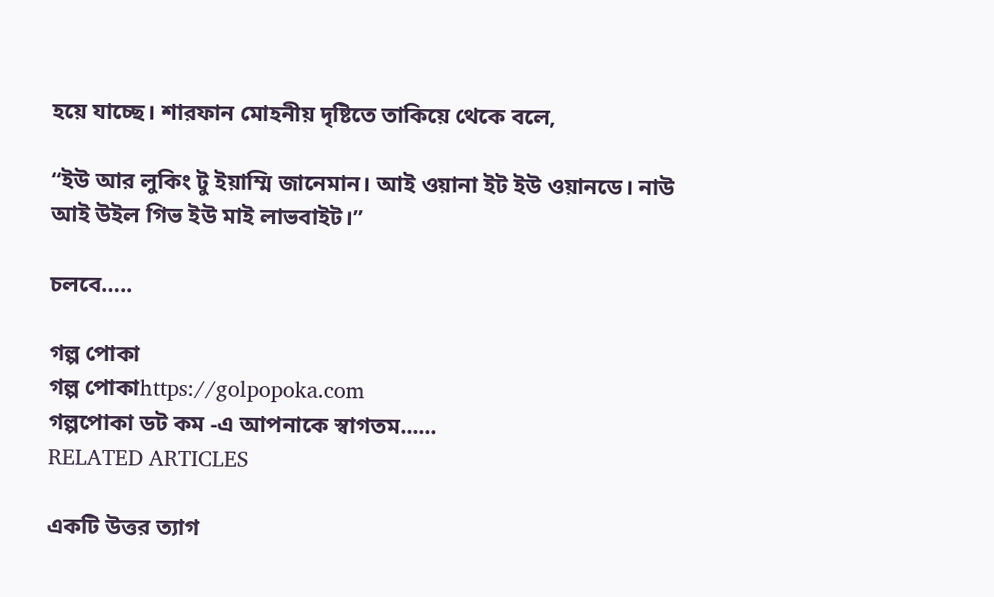হয়ে যাচ্ছে। শারফান মোহনীয় দৃষ্টিতে তাকিয়ে থেকে বলে,

“ইউ আর লুকিং টু ইয়াম্মি জানেমান। আই ওয়ানা ইট ইউ ওয়ানডে। নাউ আই উইল গিভ ইউ মাই লাভবাইট।”

চলবে…..

গল্প পোকা
গল্প পোকাhttps://golpopoka.com
গল্পপোকা ডট কম -এ আপনাকে স্বাগতম......
RELATED ARTICLES

একটি উত্তর ত্যাগ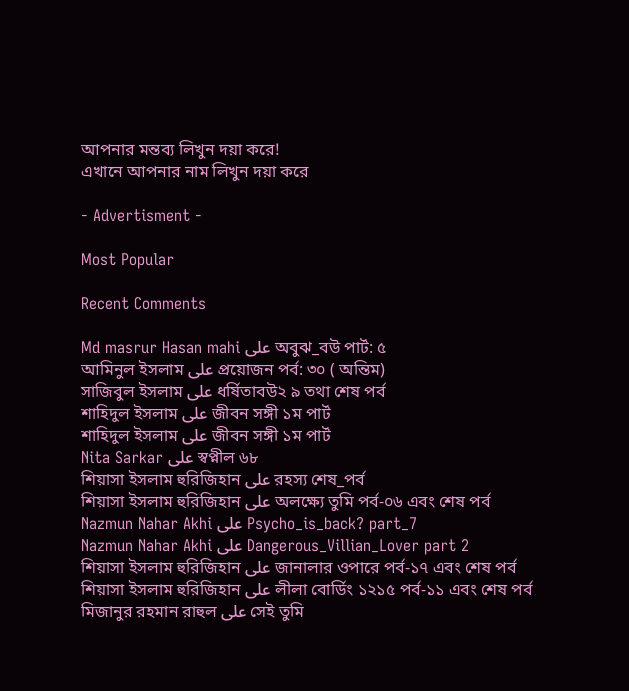আপনার মন্তব্য লিখুন দয়া করে!
এখানে আপনার নাম লিখুন দয়া করে

- Advertisment -

Most Popular

Recent Comments

Md masrur Hasan mahi على অবুঝ_বউ পার্ট: ৫
আমিনুল ইসলাম على প্রয়োজন পর্ব: ৩০ ( অন্তিম)
সাজিবুল ইসলাম على ধর্ষিতাবউ২ ৯ তথা শেষ পর্ব
শাহিদুল ইসলাম على জীবন সঙ্গী ১ম পার্ট
শাহিদুল ইসলাম على জীবন সঙ্গী ১ম পার্ট
Nita Sarkar على স্বপ্নীল ৬৮
শিয়াসা ইসলাম হুরিজিহান على রহস্য শেষ_পর্ব
শিয়াসা ইসলাম হুরিজিহান على অলক্ষ্যে তুমি পর্ব-০৬ এবং শেষ পর্ব
Nazmun Nahar Akhi على Psycho_is_back? part_7
Nazmun Nahar Akhi على Dangerous_Villian_Lover part 2
শিয়াসা ইসলাম হুরিজিহান على জানালার ওপারে পর্ব-১৭ এবং শেষ পর্ব
শিয়াসা ইসলাম হুরিজিহান على লীলা বোর্ডিং ১২১৫ পর্ব-১১ এবং শেষ পর্ব
মিজানুর রহমান রাহুল على সেই তুমি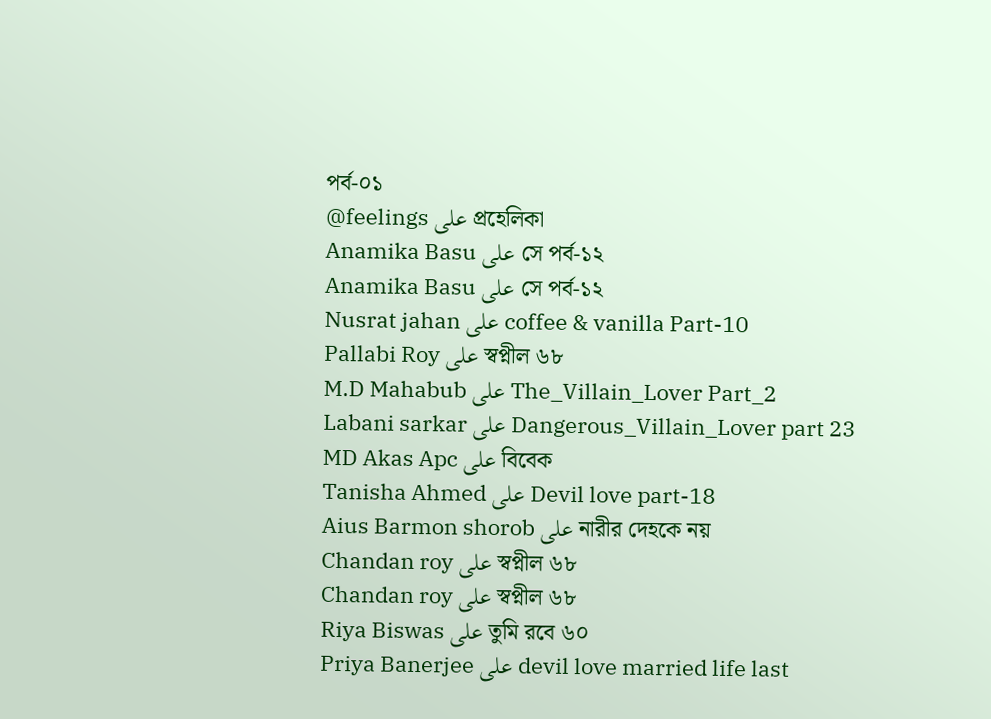পর্ব-০১
@feelings على প্রহেলিকা
Anamika Basu على সে পর্ব-১২
Anamika Basu على সে পর্ব-১২
Nusrat jahan على coffee & vanilla Part-10
Pallabi Roy على স্বপ্নীল ৬৮
M.D Mahabub على The_Villain_Lover Part_2
Labani sarkar على Dangerous_Villain_Lover part 23
MD Akas Apc على বিবেক
Tanisha Ahmed على Devil love part-18
Aius Barmon shorob على নারীর দেহকে নয়
Chandan roy على স্বপ্নীল ৬৮
Chandan roy على স্বপ্নীল ৬৮
Riya Biswas على তুমি রবে ৬০
Priya Banerjee على devil love married life last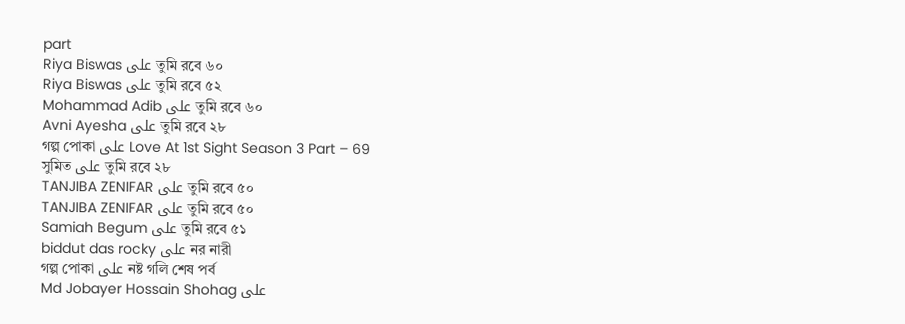part
Riya Biswas على তুমি রবে ৬০
Riya Biswas على তুমি রবে ৫২
Mohammad Adib على তুমি রবে ৬০
Avni Ayesha على তুমি রবে ২৮
গল্প পোকা على Love At 1st Sight Season 3 Part – 69
সুমিত على তুমি রবে ২৮
TANJIBA ZENIFAR على তুমি রবে ৫০
TANJIBA ZENIFAR على তুমি রবে ৫০
Samiah Begum على তুমি রবে ৫১
biddut das rocky على নর নারী
গল্প পোকা على নষ্ট গলি শেষ পর্ব
Md Jobayer Hossain Shohag على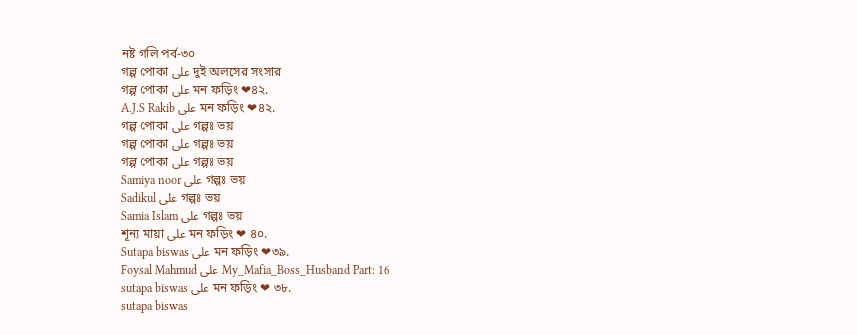নষ্ট গলি পর্ব-৩০
গল্প পোকা على দুই অলসের সংসার
গল্প পোকা على মন ফড়িং ❤৪২.
A.J.S Rakib على মন ফড়িং ❤৪২.
গল্প পোকা على গল্পঃ ভয়
গল্প পোকা على গল্পঃ ভয়
গল্প পোকা على গল্পঃ ভয়
Samiya noor على গল্পঃ ভয়
Sadikul على গল্পঃ ভয়
Samia Islam على গল্পঃ ভয়
শূন্য মায়া على মন ফড়িং ❤ ৪০.
Sutapa biswas على মন ফড়িং ❤৩৯.
Foysal Mahmud على My_Mafia_Boss_Husband Part: 16
sutapa biswas على মন ফড়িং ❤ ৩৮.
sutapa biswas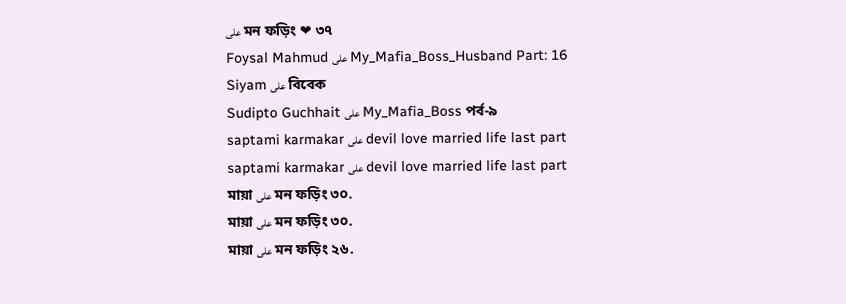على মন ফড়িং ❤ ৩৭
Foysal Mahmud على My_Mafia_Boss_Husband Part: 16
Siyam على বিবেক
Sudipto Guchhait على My_Mafia_Boss পর্ব-৯
saptami karmakar على devil love married life last part
saptami karmakar على devil love married life last part
মায়া على মন ফড়িং ৩০.
মায়া على মন ফড়িং ৩০.
মায়া على মন ফড়িং ২৬.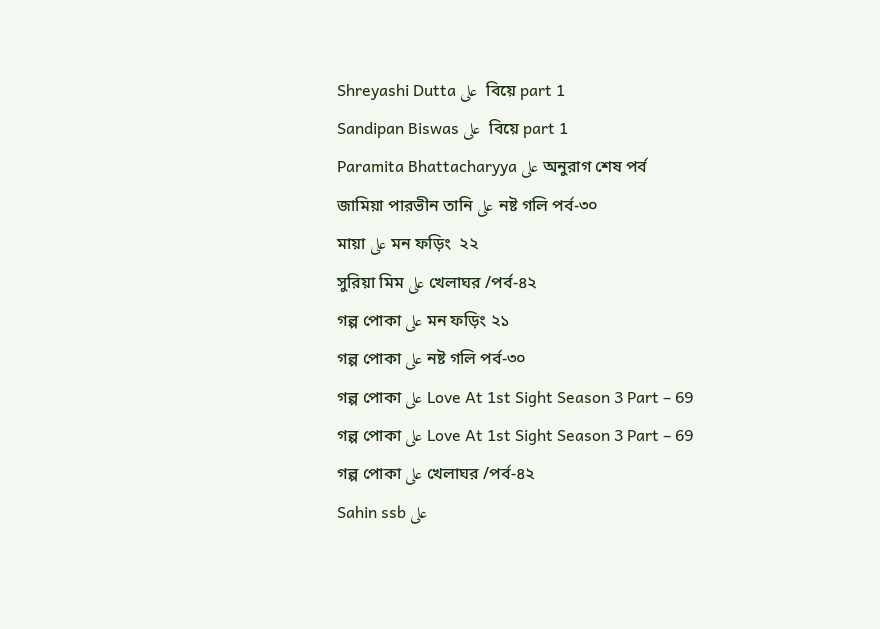Shreyashi Dutta على  বিয়ে part 1
Sandipan Biswas على  বিয়ে part 1
Paramita Bhattacharyya على অনুরাগ শেষ পর্ব
জামিয়া পারভীন তানি على নষ্ট গলি পর্ব-৩০
মায়া على মন ফড়িং  ২২
সুরিয়া মিম على খেলাঘর /পর্ব-৪২
গল্প পোকা على মন ফড়িং ২১
গল্প পোকা على নষ্ট গলি পর্ব-৩০
গল্প পোকা على Love At 1st Sight Season 3 Part – 69
গল্প পোকা على Love At 1st Sight Season 3 Part – 69
গল্প পোকা على খেলাঘর /পর্ব-৪২
Sahin ssb على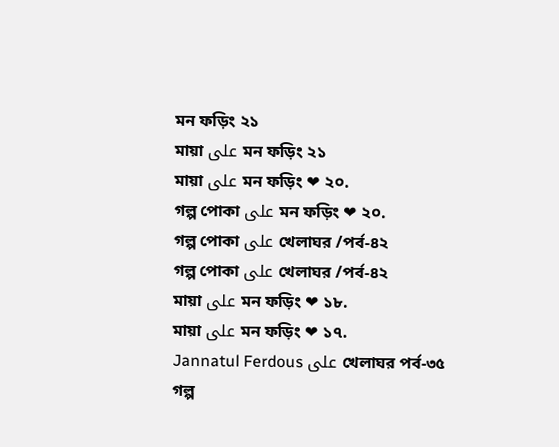মন ফড়িং ২১
মায়া على মন ফড়িং ২১
মায়া على মন ফড়িং ❤ ২০.
গল্প পোকা على মন ফড়িং ❤ ২০.
গল্প পোকা على খেলাঘর /পর্ব-৪২
গল্প পোকা على খেলাঘর /পর্ব-৪২
মায়া على মন ফড়িং ❤ ১৮.
মায়া على মন ফড়িং ❤ ১৭.
Jannatul Ferdous على খেলাঘর পর্ব-৩৫
গল্প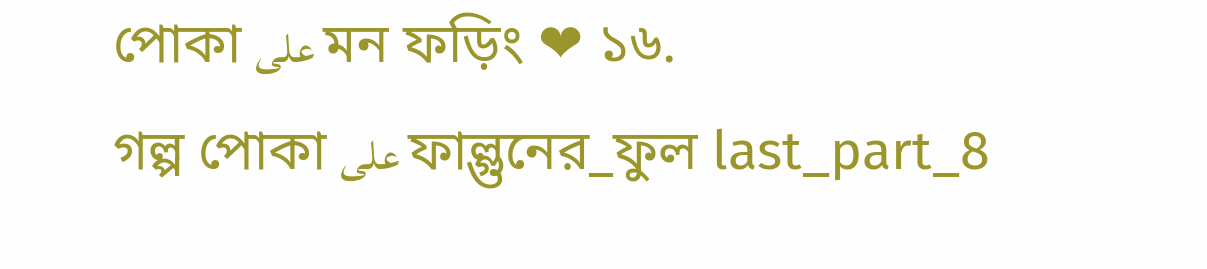পোকা على মন ফড়িং ❤ ১৬.
গল্প পোকা على ফাল্গুনের_ফুল last_part_8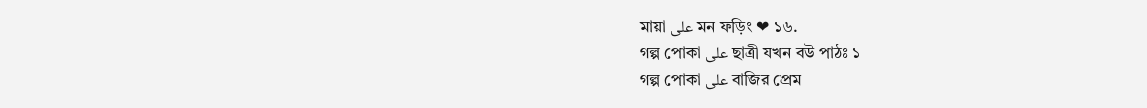মায়া على মন ফড়িং ❤ ১৬.
গল্প পোকা على ছাত্রী যখন বউ পাঠঃ ১
গল্প পোকা على বাজির প্রেম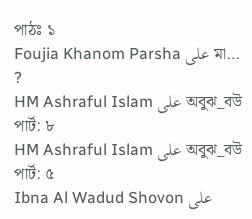পাঠঃ ১
Foujia Khanom Parsha على মা… ?
HM Ashraful Islam على অবুঝ_বউ পার্ট: ৮
HM Ashraful Islam على অবুঝ_বউ পার্ট: ৫
Ibna Al Wadud Shovon على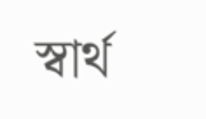স্বার্থ